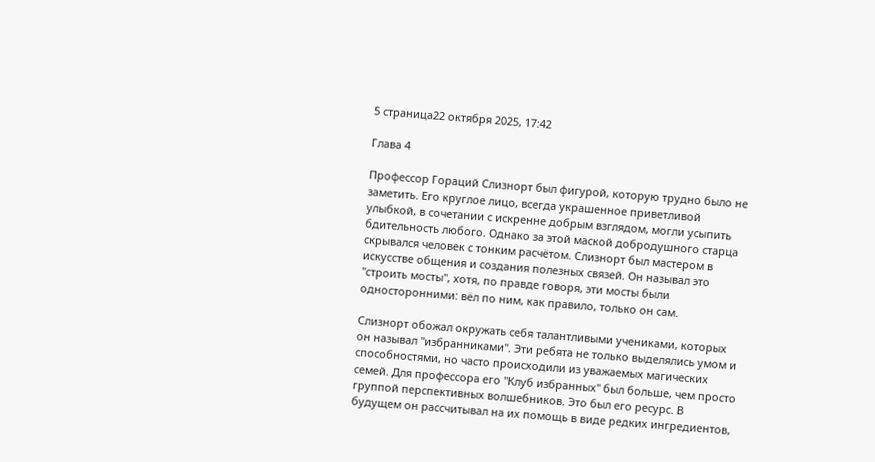5 страница22 октября 2025, 17:42

Глава 4

Профессор Гораций Слизнорт был фигурой, которую трудно было не заметить. Его круглое лицо, всегда украшенное приветливой улыбкой, в сочетании с искренне добрым взглядом, могли усыпить бдительность любого. Однако за этой маской добродушного старца скрывался человек с тонким расчётом. Слизнорт был мастером в искусстве общения и создания полезных связей. Он называл это "строить мосты", хотя, по правде говоря, эти мосты были односторонними: вёл по ним, как правило, только он сам.

Слизнорт обожал окружать себя талантливыми учениками, которых он называл "избранниками". Эти ребята не только выделялись умом и способностями, но часто происходили из уважаемых магических семей. Для профессора его "Клуб избранных" был больше, чем просто группой перспективных волшебников. Это был его ресурс. В будущем он рассчитывал на их помощь в виде редких ингредиентов,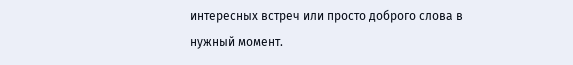интересных встреч или просто доброго слова в нужный момент.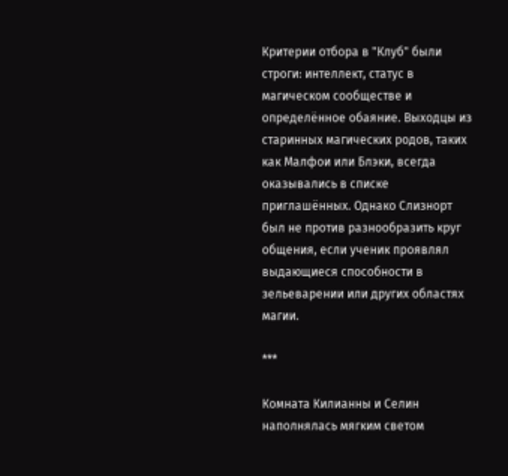Критерии отбора в "Клуб" были строги: интеллект, статус в магическом сообществе и определённое обаяние. Выходцы из старинных магических родов, таких как Малфои или Блэки, всегда оказывались в списке приглашённых. Однако Слизнорт был не против разнообразить круг общения, если ученик проявлял выдающиеся способности в зельеварении или других областях магии.

***

Комната Килианны и Селин наполнялась мягким светом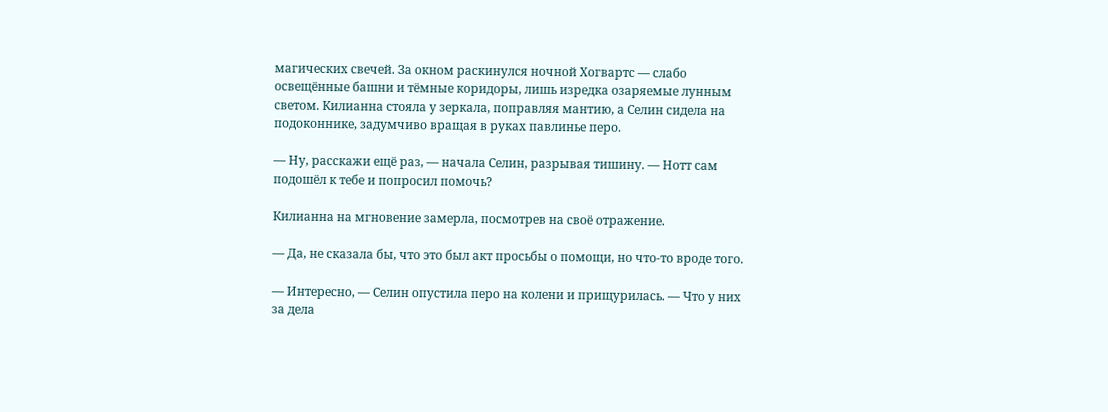магических свечей. За окном раскинулся ночной Хогвартс — слабо освещённые башни и тёмные коридоры, лишь изредка озаряемые лунным светом. Килианна стояла у зеркала, поправляя мантию, а Селин сидела на подоконнике, задумчиво вращая в руках павлинье перо.

— Ну, расскажи ещё раз, — начала Селин, разрывая тишину. — Нотт сам подошёл к тебе и попросил помочь?

Килианна на мгновение замерла, посмотрев на своё отражение.

— Да, не сказала бы, что это был акт просьбы о помощи, но что-то вроде того.

— Интересно, — Селин опустила перо на колени и прищурилась. — Что у них за дела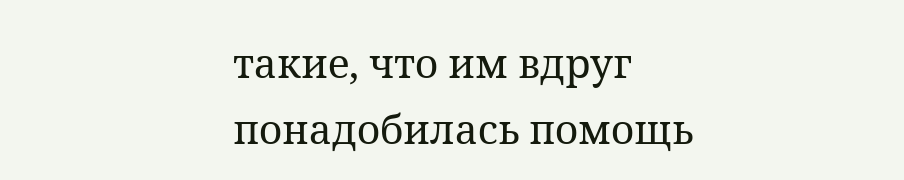такие, что им вдруг понадобилась помощь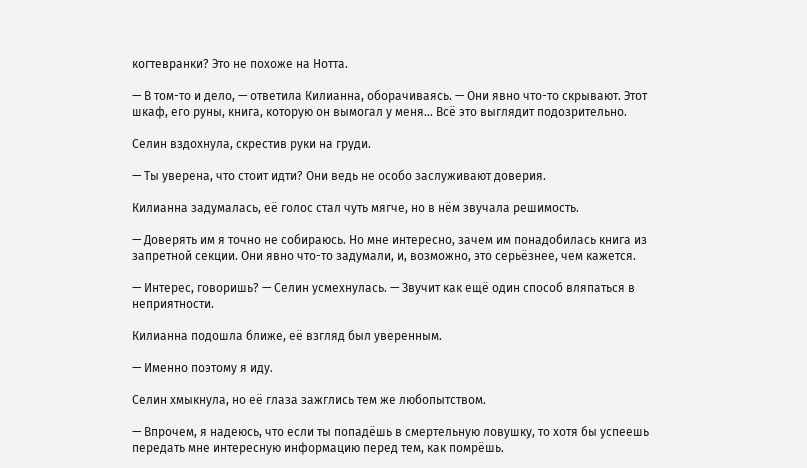когтевранки? Это не похоже на Нотта.

— В том-то и дело, — ответила Килианна, оборачиваясь. — Они явно что-то скрывают. Этот шкаф, его руны, книга, которую он вымогал у меня... Всё это выглядит подозрительно.

Селин вздохнула, скрестив руки на груди.

— Ты уверена, что стоит идти? Они ведь не особо заслуживают доверия.

Килианна задумалась, её голос стал чуть мягче, но в нём звучала решимость.

— Доверять им я точно не собираюсь. Но мне интересно, зачем им понадобилась книга из запретной секции. Они явно что-то задумали, и, возможно, это серьёзнее, чем кажется.

— Интерес, говоришь? — Селин усмехнулась. — Звучит как ещё один способ вляпаться в неприятности.

Килианна подошла ближе, её взгляд был уверенным.

— Именно поэтому я иду.

Селин хмыкнула, но её глаза зажглись тем же любопытством.

— Впрочем, я надеюсь, что если ты попадёшь в смертельную ловушку, то хотя бы успеешь передать мне интересную информацию перед тем, как помрёшь.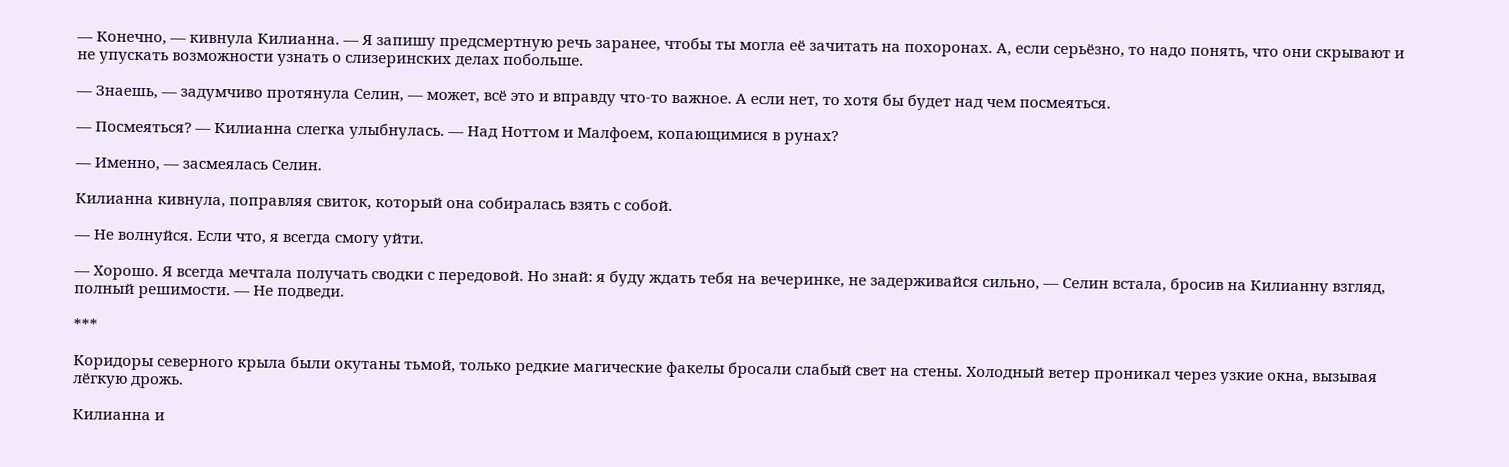— Конечно, — кивнула Килианна. — Я запишу предсмертную речь заранее, чтобы ты могла её зачитать на похоронах. А, если серьёзно, то надо понять, что они скрывают и не упускать возможности узнать о слизеринских делах побольше.

— Знаешь, — задумчиво протянула Селин, — может, всё это и вправду что-то важное. А если нет, то хотя бы будет над чем посмеяться.

— Посмеяться? — Килианна слегка улыбнулась. — Над Ноттом и Малфоем, копающимися в рунах?

— Именно, — засмеялась Селин.

Килианна кивнула, поправляя свиток, который она собиралась взять с собой.

— Не волнуйся. Если что, я всегда смогу уйти.

— Хорошо. Я всегда мечтала получать сводки с передовой. Но знай: я буду ждать тебя на вечеринке, не задерживайся сильно, — Селин встала, бросив на Килианну взгляд, полный решимости. — Не подведи.

***

Коридоры северного крыла были окутаны тьмой, только редкие магические факелы бросали слабый свет на стены. Холодный ветер проникал через узкие окна, вызывая лёгкую дрожь.

Килианна и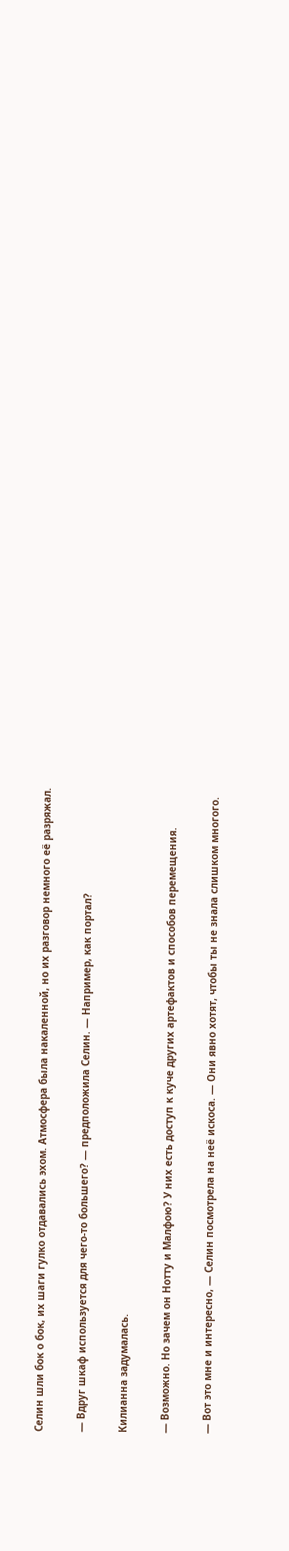Селин шли бок о бок, их шаги гулко отдавались эхом. Атмосфера была накаленной, но их разговор немного её разряжал.

— Вдруг шкаф используется для чего-то большего? — предположила Селин. — Например, как портал?

Килианна задумалась.

— Возможно. Но зачем он Нотту и Малфою? У них есть доступ к куче других артефактов и способов перемещения.

— Вот это мне и интересно, — Селин посмотрела на неё искоса. — Они явно хотят, чтобы ты не знала слишком многого.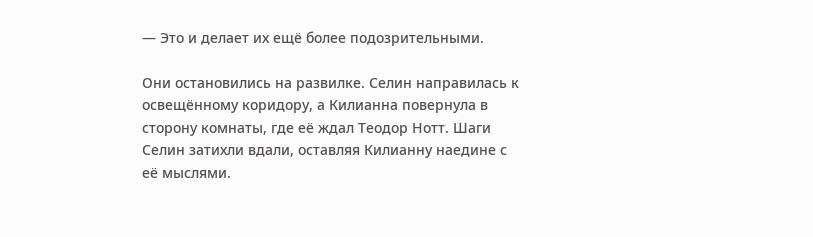— Это и делает их ещё более подозрительными.

Они остановились на развилке. Селин направилась к освещённому коридору, а Килианна повернула в сторону комнаты, где её ждал Теодор Нотт. Шаги Селин затихли вдали, оставляя Килианну наедине с её мыслями.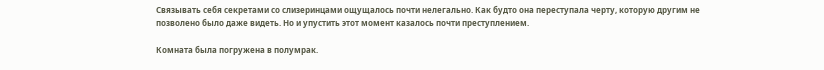Связывать себя секретами со слизеринцами ощущалось почти нелегально. Как будто она переступала черту, которую другим не позволено было даже видеть. Но и упустить этот момент казалось почти преступлением.

Комната была погружена в полумрак.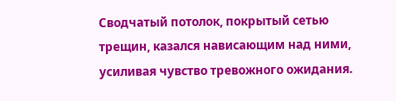Сводчатый потолок, покрытый сетью трещин, казался нависающим над ними, усиливая чувство тревожного ожидания.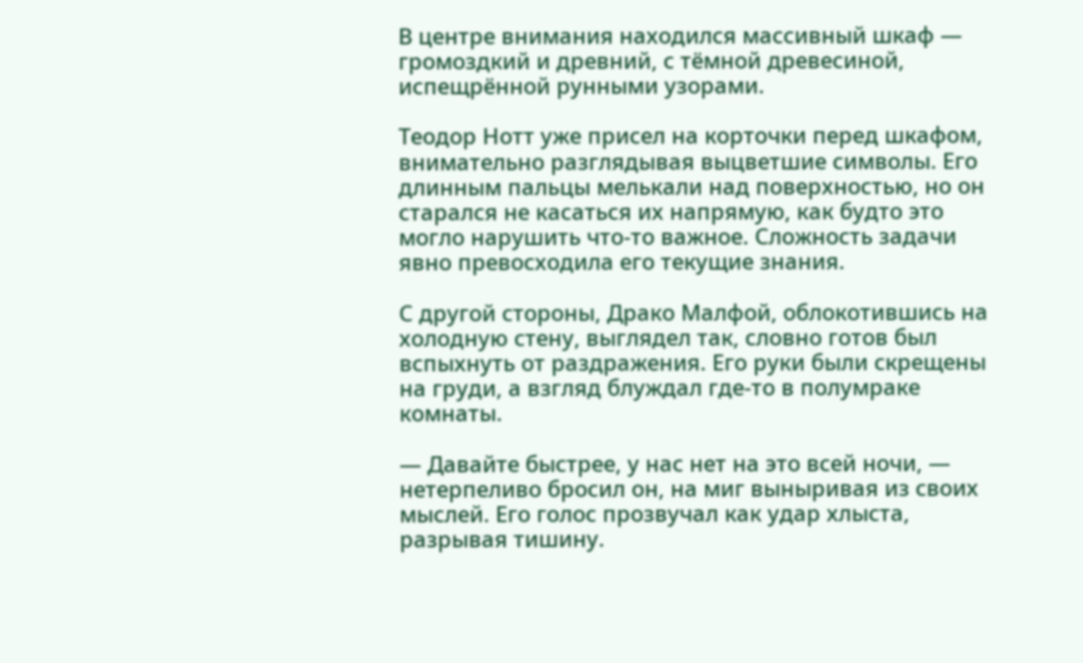В центре внимания находился массивный шкаф — громоздкий и древний, с тёмной древесиной, испещрённой рунными узорами.

Теодор Нотт уже присел на корточки перед шкафом, внимательно разглядывая выцветшие символы. Его длинным пальцы мелькали над поверхностью, но он старался не касаться их напрямую, как будто это могло нарушить что-то важное. Сложность задачи явно превосходила его текущие знания.

С другой стороны, Драко Малфой, облокотившись на холодную стену, выглядел так, словно готов был вспыхнуть от раздражения. Его руки были скрещены на груди, а взгляд блуждал где-то в полумраке комнаты.

— Давайте быстрее, у нас нет на это всей ночи, — нетерпеливо бросил он, на миг выныривая из своих мыслей. Его голос прозвучал как удар хлыста, разрывая тишину.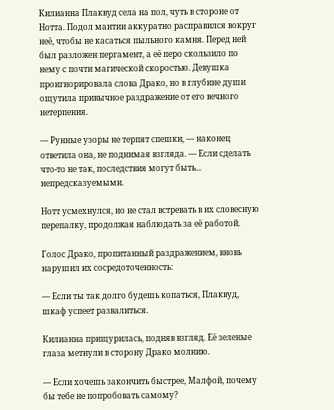Килианна Плаквуд села на пол, чуть в стороне от Нотта. Подол мантии аккуратно расправился вокруг неё, чтобы не касаться пыльного камня. Перед ней был разложен пергамент, а её перо скользило по нему с почти магической скоростью. Девушка проигнорировала слова Драко, но в глубине души ощутила привычное раздражение от его вечного нетерпения.

— Рунные узоры не терпят спешки, — наконец ответила она, не поднимая взгляда. — Если сделать что-то не так, последствия могут быть... непредсказуемыми.

Нотт усмехнулся, но не стал встревать в их словесную перепалку, продолжая наблюдать за её работой.

Голос Драко, пропитанный раздражением, вновь нарушил их сосредоточенность:

— Если ты так долго будешь копаться, Плаквуд, шкаф успеет развалиться.

Килианна прищурилась, подняв взгляд. Её зеленые глаза метнули в сторону Драко молнию.

— Если хочешь закончить быстрее, Малфой, почему бы тебе не попробовать самому?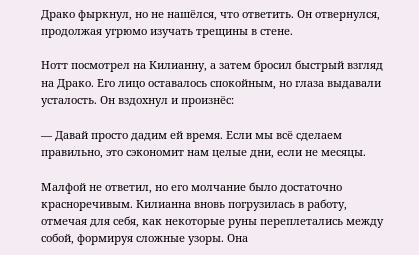Драко фыркнул, но не нашёлся, что ответить. Он отвернулся, продолжая угрюмо изучать трещины в стене.

Нотт посмотрел на Килианну, а затем бросил быстрый взгляд на Драко. Его лицо оставалось спокойным, но глаза выдавали усталость. Он вздохнул и произнёс:

— Давай просто дадим ей время. Если мы всё сделаем правильно, это сэкономит нам целые дни, если не месяцы.

Малфой не ответил, но его молчание было достаточно красноречивым. Килианна вновь погрузилась в работу, отмечая для себя, как некоторые руны переплетались между собой, формируя сложные узоры. Она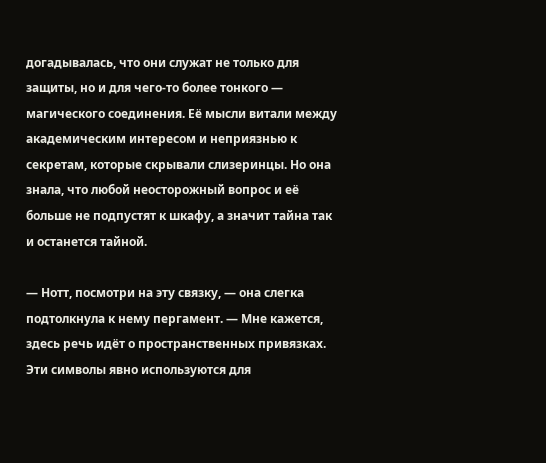догадывалась, что они служат не только для защиты, но и для чего-то более тонкого — магического соединения. Её мысли витали между академическим интересом и неприязнью к секретам, которые скрывали слизеринцы. Но она знала, что любой неосторожный вопрос и её больше не подпустят к шкафу, а значит тайна так и останется тайной.

— Нотт, посмотри на эту связку, — она слегка подтолкнула к нему пергамент. — Мне кажется, здесь речь идёт о пространственных привязках. Эти символы явно используются для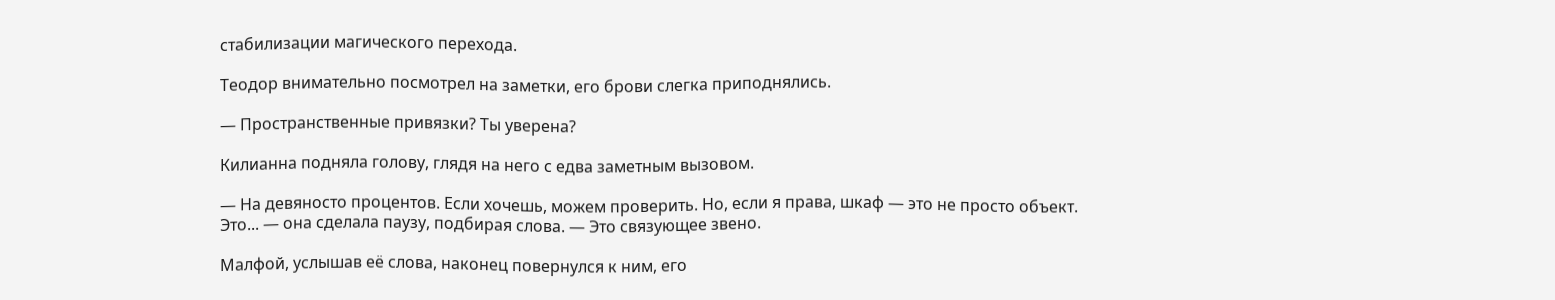стабилизации магического перехода.

Теодор внимательно посмотрел на заметки, его брови слегка приподнялись.

— Пространственные привязки? Ты уверена?

Килианна подняла голову, глядя на него с едва заметным вызовом.

— На девяносто процентов. Если хочешь, можем проверить. Но, если я права, шкаф — это не просто объект. Это... — она сделала паузу, подбирая слова. — Это связующее звено.

Малфой, услышав её слова, наконец повернулся к ним, его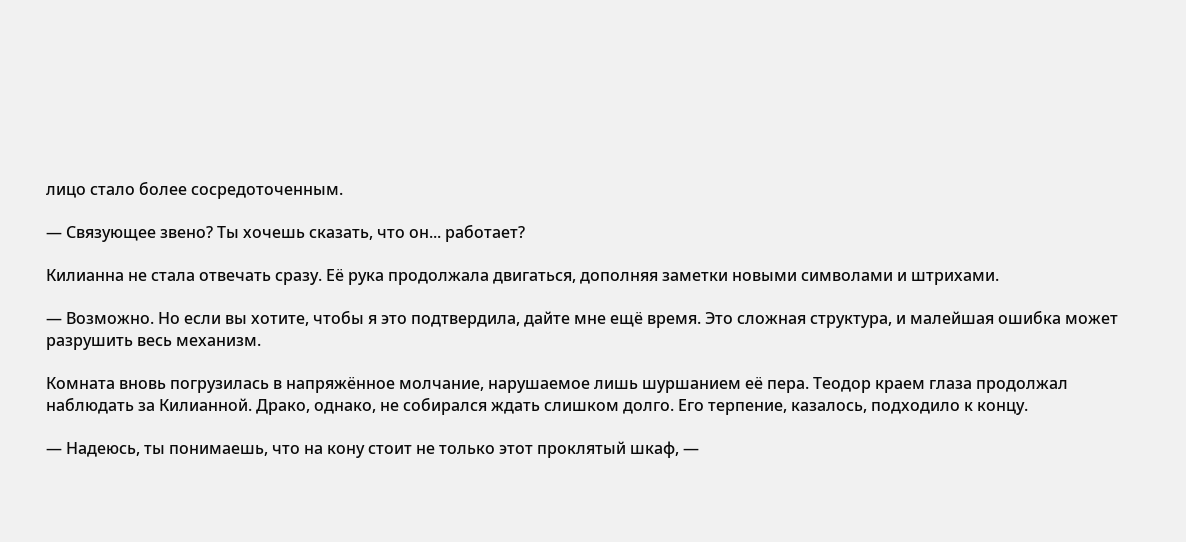лицо стало более сосредоточенным.

— Связующее звено? Ты хочешь сказать, что он... работает?

Килианна не стала отвечать сразу. Её рука продолжала двигаться, дополняя заметки новыми символами и штрихами.

— Возможно. Но если вы хотите, чтобы я это подтвердила, дайте мне ещё время. Это сложная структура, и малейшая ошибка может разрушить весь механизм.

Комната вновь погрузилась в напряжённое молчание, нарушаемое лишь шуршанием её пера. Теодор краем глаза продолжал наблюдать за Килианной. Драко, однако, не собирался ждать слишком долго. Его терпение, казалось, подходило к концу.

— Надеюсь, ты понимаешь, что на кону стоит не только этот проклятый шкаф, —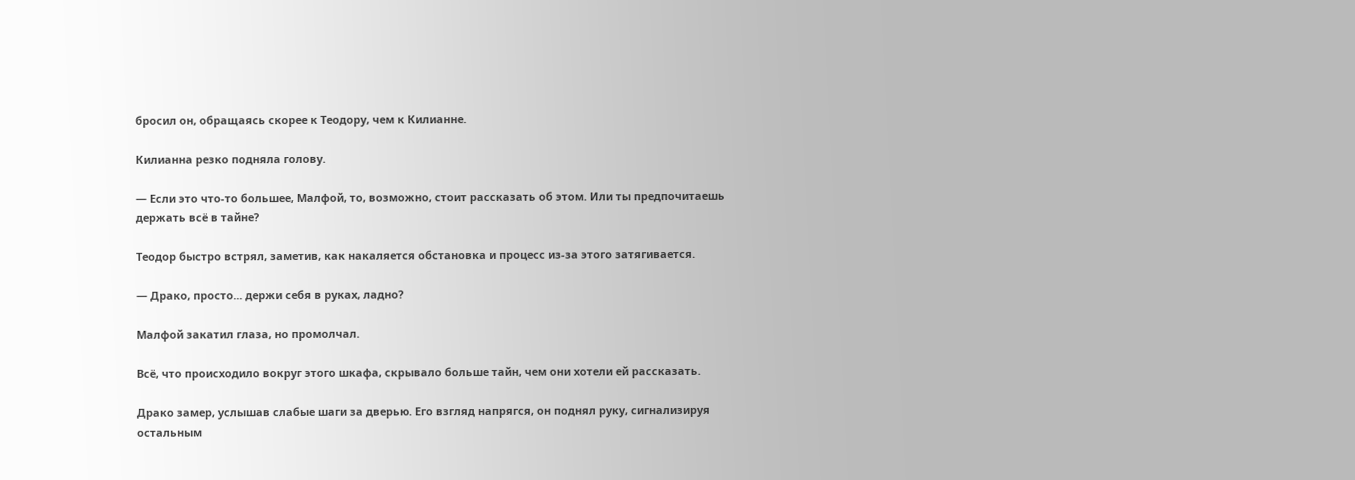бросил он, обращаясь скорее к Теодору, чем к Килианне.

Килианна резко подняла голову.

— Если это что-то большее, Малфой, то, возможно, стоит рассказать об этом. Или ты предпочитаешь держать всё в тайне?

Теодор быстро встрял, заметив, как накаляется обстановка и процесс из-за этого затягивается.

— Драко, просто... держи себя в руках, ладно?

Малфой закатил глаза, но промолчал.

Всё, что происходило вокруг этого шкафа, скрывало больше тайн, чем они хотели ей рассказать.

Драко замер, услышав слабые шаги за дверью. Его взгляд напрягся, он поднял руку, сигнализируя остальным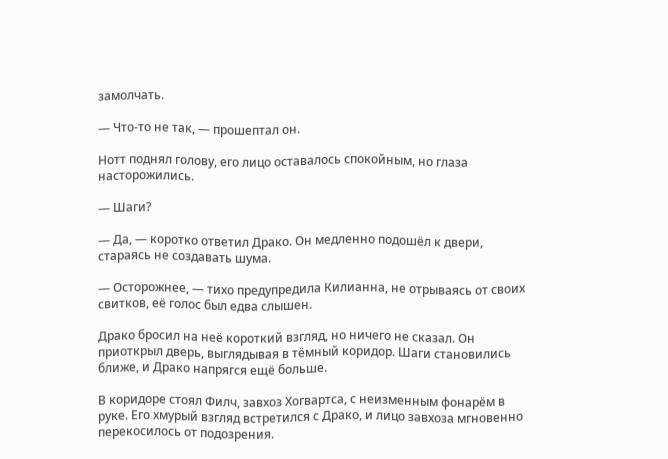замолчать.

— Что-то не так, — прошептал он.

Нотт поднял голову, его лицо оставалось спокойным, но глаза насторожились.

— Шаги?

— Да, — коротко ответил Драко. Он медленно подошёл к двери, стараясь не создавать шума.

— Осторожнее, — тихо предупредила Килианна, не отрываясь от своих свитков, её голос был едва слышен.

Драко бросил на неё короткий взгляд, но ничего не сказал. Он приоткрыл дверь, выглядывая в тёмный коридор. Шаги становились ближе, и Драко напрягся ещё больше.

В коридоре стоял Филч, завхоз Хогвартса, с неизменным фонарём в руке. Его хмурый взгляд встретился с Драко, и лицо завхоза мгновенно перекосилось от подозрения.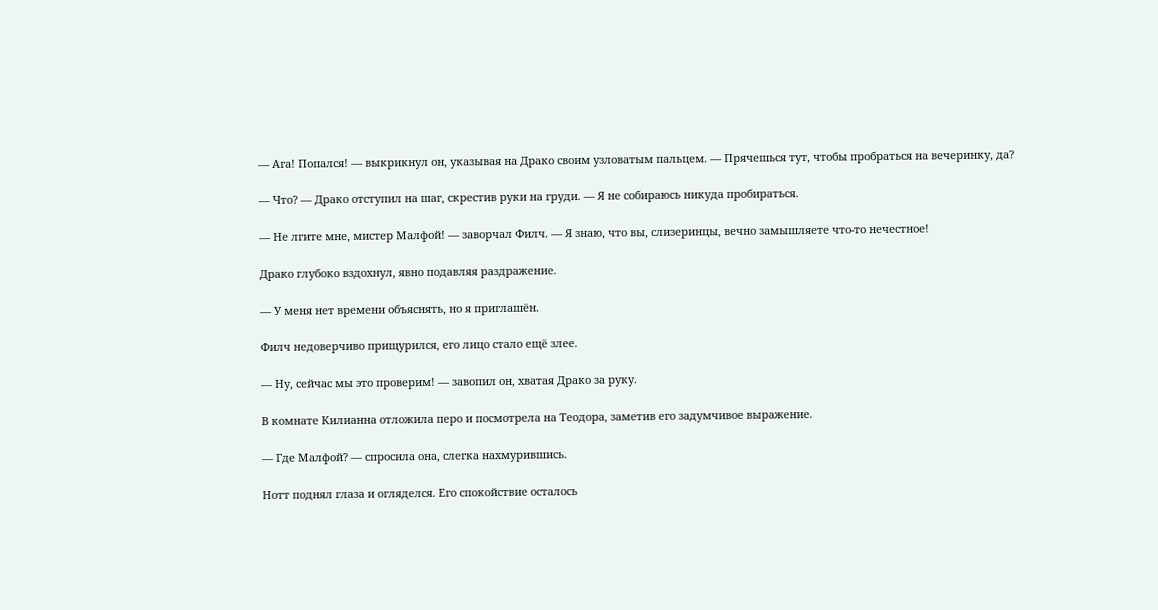— Ага! Попался! — выкрикнул он, указывая на Драко своим узловатым пальцем. — Прячешься тут, чтобы пробраться на вечеринку, да?

— Что? — Драко отступил на шаг, скрестив руки на груди. — Я не собираюсь никуда пробираться.

— Не лгите мне, мистер Малфой! — заворчал Филч. — Я знаю, что вы, слизеринцы, вечно замышляете что-то нечестное!

Драко глубоко вздохнул, явно подавляя раздражение.

— У меня нет времени объяснять, но я приглашён.

Филч недоверчиво прищурился, его лицо стало ещё злее.

— Ну, сейчас мы это проверим! — завопил он, хватая Драко за руку.

В комнате Килианна отложила перо и посмотрела на Теодора, заметив его задумчивое выражение.

— Где Малфой? — спросила она, слегка нахмурившись.

Нотт поднял глаза и огляделся. Его спокойствие осталось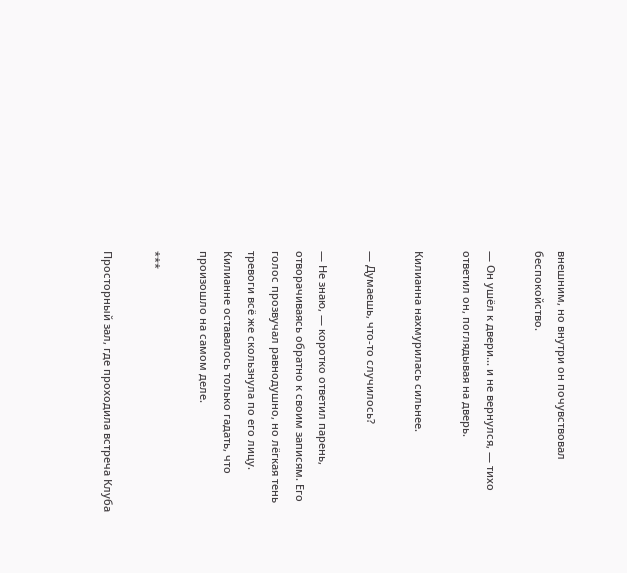внешним, но внутри он почувствовал беспокойство.

— Он ушёл к двери... и не вернулся, — тихо ответил он, поглядывая на дверь.

Килианна нахмурилась сильнее.

— Думаешь, что-то случилось?

— Не знаю, — коротко ответил парень, отворачиваясь обратно к своим записям. Его голос прозвучал равнодушно, но лёгкая тень тревоги всё же скользнула по его лицу. Килианне оставалось только гадать, что произошло на самом деле.

***

Просторный зал, где проходила встреча Клуба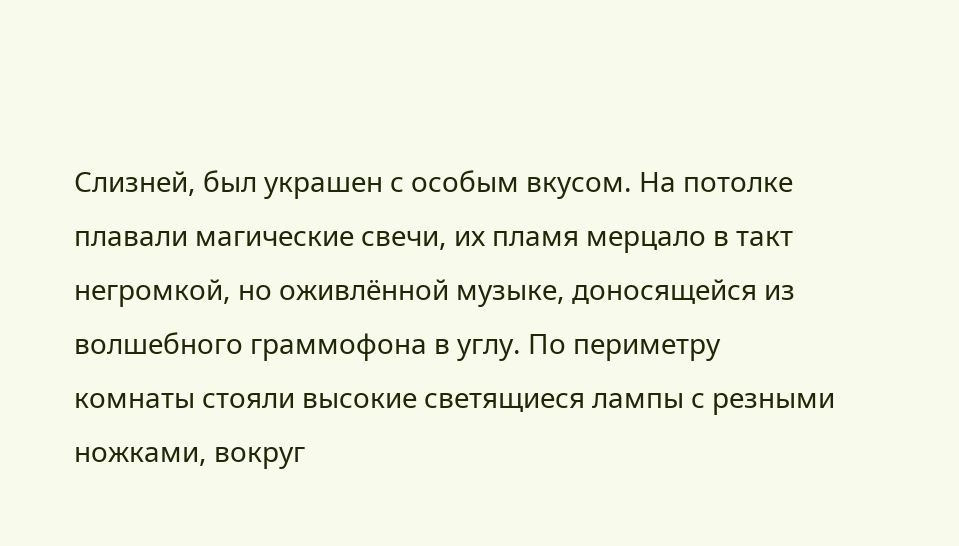Слизней, был украшен с особым вкусом. На потолке плавали магические свечи, их пламя мерцало в такт негромкой, но оживлённой музыке, доносящейся из волшебного граммофона в углу. По периметру комнаты стояли высокие светящиеся лампы с резными ножками, вокруг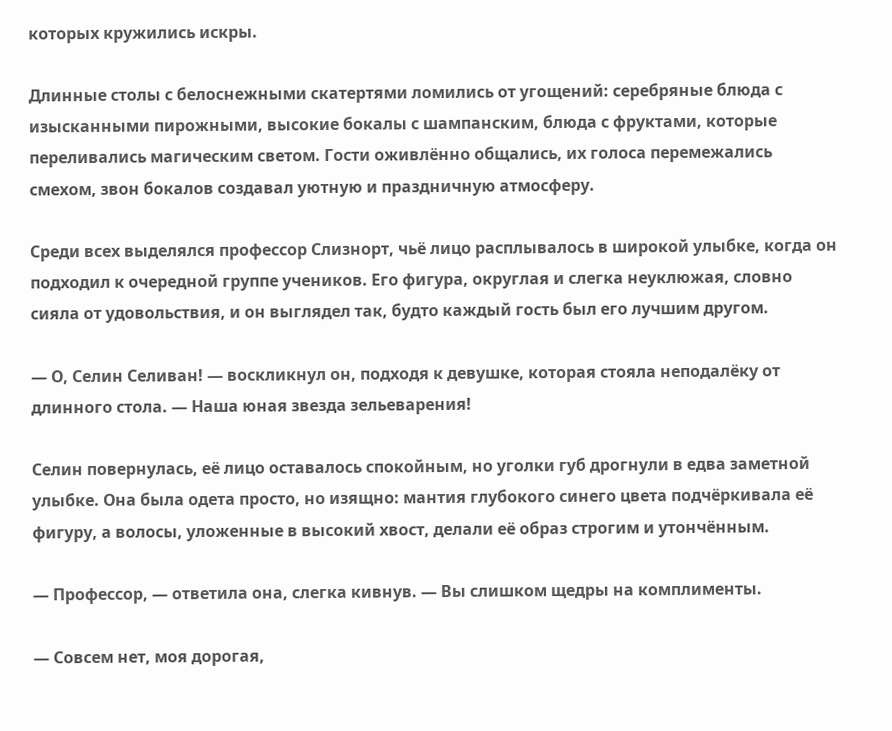которых кружились искры.

Длинные столы с белоснежными скатертями ломились от угощений: серебряные блюда с изысканными пирожными, высокие бокалы с шампанским, блюда с фруктами, которые переливались магическим светом. Гости оживлённо общались, их голоса перемежались смехом, звон бокалов создавал уютную и праздничную атмосферу.

Среди всех выделялся профессор Слизнорт, чьё лицо расплывалось в широкой улыбке, когда он подходил к очередной группе учеников. Его фигура, округлая и слегка неуклюжая, словно сияла от удовольствия, и он выглядел так, будто каждый гость был его лучшим другом.

— О, Селин Селиван! — воскликнул он, подходя к девушке, которая стояла неподалёку от длинного стола. — Наша юная звезда зельеварения!

Селин повернулась, её лицо оставалось спокойным, но уголки губ дрогнули в едва заметной улыбке. Она была одета просто, но изящно: мантия глубокого синего цвета подчёркивала её фигуру, а волосы, уложенные в высокий хвост, делали её образ строгим и утончённым.

— Профессор, — ответила она, слегка кивнув. — Вы слишком щедры на комплименты.

— Совсем нет, моя дорогая,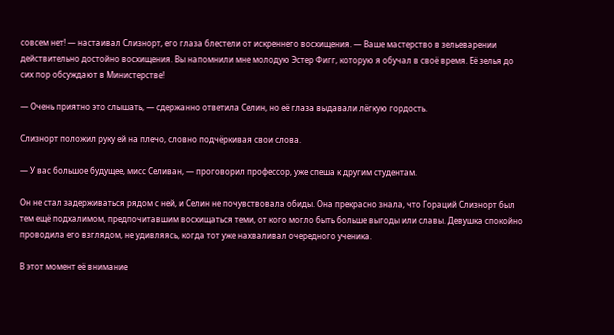совсем нет! — настаивал Слизнорт, его глаза блестели от искреннего восхищения. — Ваше мастерство в зельеварении действительно достойно восхищения. Вы напомнили мне молодую Эстер Фигг, которую я обучал в своё время. Её зелья до сих пор обсуждают в Министерстве!

— Очень приятно это слышать, — сдержанно ответила Селин, но её глаза выдавали лёгкую гордость.

Слизнорт положил руку ей на плечо, словно подчёркивая свои слова.

— У вас большое будущее, мисс Селиван, — проговорил профессор, уже спеша к другим студентам.

Он не стал задерживаться рядом с ней, и Селин не почувствовала обиды. Она прекрасно знала, что Гораций Слизнорт был тем ещё подхалимом, предпочитавшим восхищаться теми, от кого могло быть больше выгоды или славы. Девушка спокойно проводила его взглядом, не удивляясь, когда тот уже нахваливал очередного ученика.

В этот момент её внимание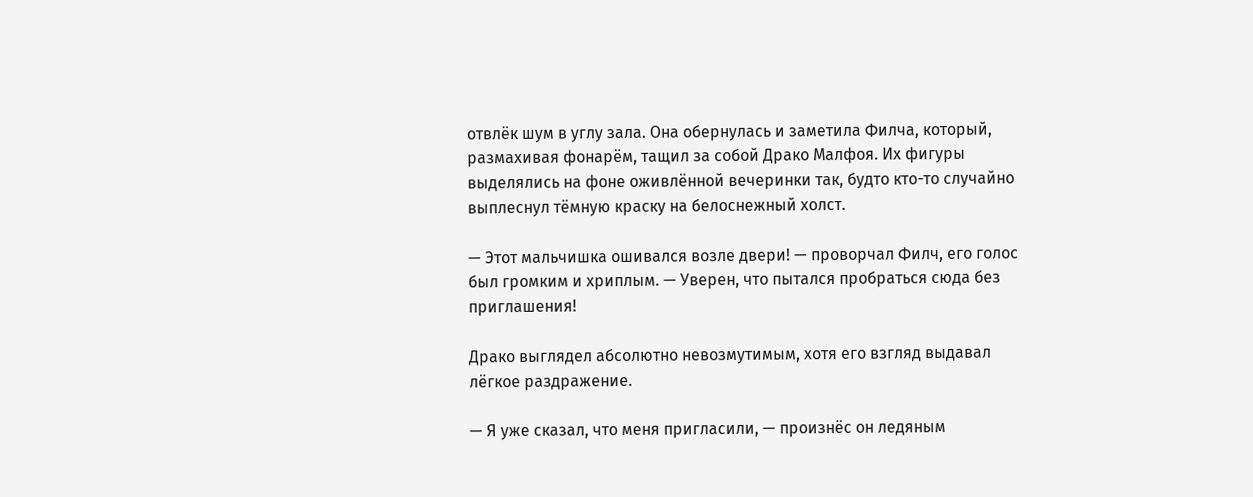отвлёк шум в углу зала. Она обернулась и заметила Филча, который, размахивая фонарём, тащил за собой Драко Малфоя. Их фигуры выделялись на фоне оживлённой вечеринки так, будто кто-то случайно выплеснул тёмную краску на белоснежный холст.

— Этот мальчишка ошивался возле двери! — проворчал Филч, его голос был громким и хриплым. — Уверен, что пытался пробраться сюда без приглашения!

Драко выглядел абсолютно невозмутимым, хотя его взгляд выдавал лёгкое раздражение.

— Я уже сказал, что меня пригласили, — произнёс он ледяным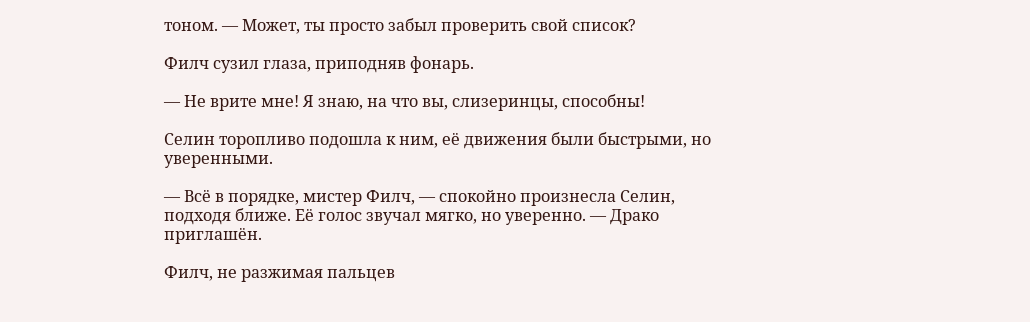тоном. — Может, ты просто забыл проверить свой список?

Филч сузил глаза, приподняв фонарь.

— Не врите мне! Я знаю, на что вы, слизеринцы, способны!

Селин торопливо подошла к ним, её движения были быстрыми, но уверенными.

— Всё в порядке, мистер Филч, — спокойно произнесла Селин, подходя ближе. Её голос звучал мягко, но уверенно. — Драко приглашён.

Филч, не разжимая пальцев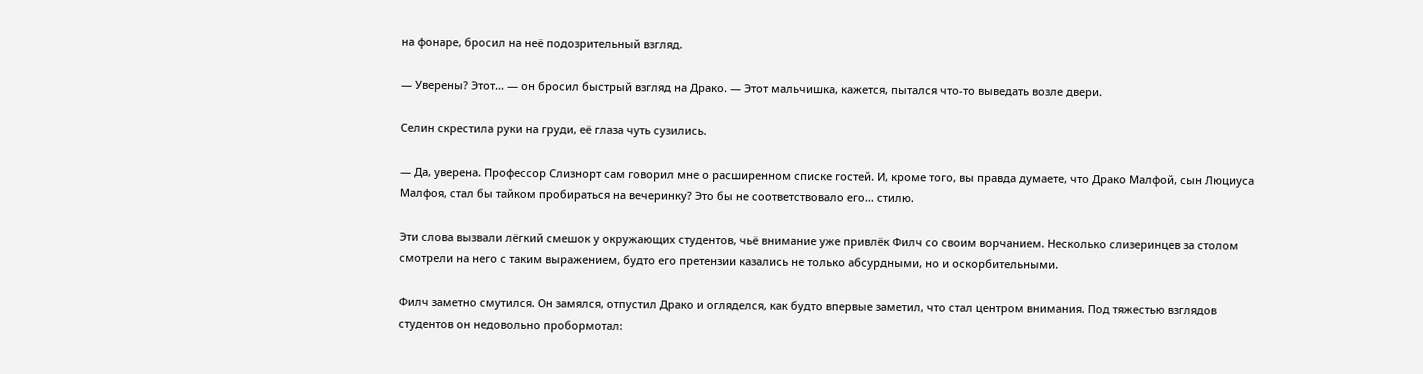на фонаре, бросил на неё подозрительный взгляд.

— Уверены? Этот... — он бросил быстрый взгляд на Драко. — Этот мальчишка, кажется, пытался что-то выведать возле двери.

Селин скрестила руки на груди, её глаза чуть сузились.

— Да, уверена. Профессор Слизнорт сам говорил мне о расширенном списке гостей. И, кроме того, вы правда думаете, что Драко Малфой, сын Люциуса Малфоя, стал бы тайком пробираться на вечеринку? Это бы не соответствовало его... стилю.

Эти слова вызвали лёгкий смешок у окружающих студентов, чьё внимание уже привлёк Филч со своим ворчанием. Несколько слизеринцев за столом смотрели на него с таким выражением, будто его претензии казались не только абсурдными, но и оскорбительными.

Филч заметно смутился. Он замялся, отпустил Драко и огляделся, как будто впервые заметил, что стал центром внимания. Под тяжестью взглядов студентов он недовольно пробормотал: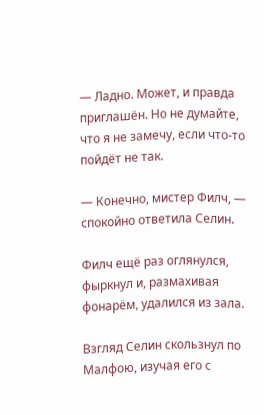— Ладно. Может, и правда приглашён. Но не думайте, что я не замечу, если что-то пойдёт не так.

— Конечно, мистер Филч, — спокойно ответила Селин.

Филч ещё раз оглянулся, фыркнул и, размахивая фонарём, удалился из зала.

Взгляд Селин скользнул по Малфою, изучая его с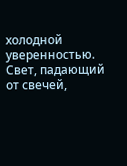холодной уверенностью. Свет, падающий от свечей,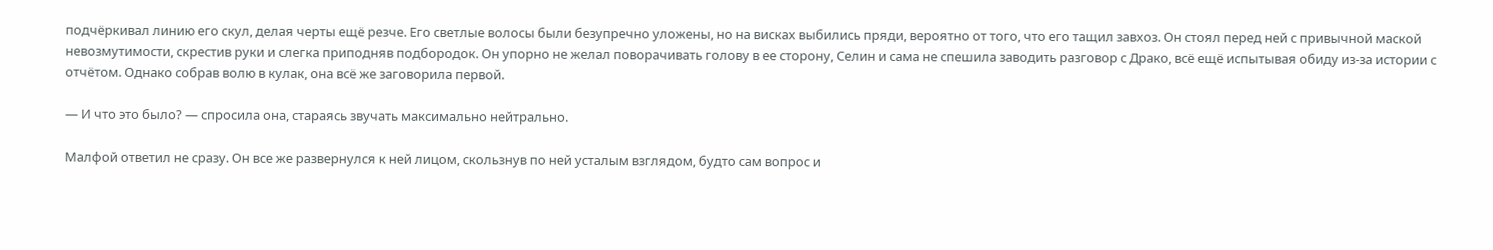подчёркивал линию его скул, делая черты ещё резче. Его светлые волосы были безупречно уложены, но на висках выбились пряди, вероятно от того, что его тащил завхоз. Он стоял перед ней с привычной маской невозмутимости, скрестив руки и слегка приподняв подбородок. Он упорно не желал поворачивать голову в ее сторону, Селин и сама не спешила заводить разговор с Драко, всё ещё испытывая обиду из-за истории с отчётом. Однако собрав волю в кулак, она всё же заговорила первой.

— И что это было? — спросила она, стараясь звучать максимально нейтрально.

Малфой ответил не сразу. Он все же развернулся к ней лицом, скользнув по ней усталым взглядом, будто сам вопрос и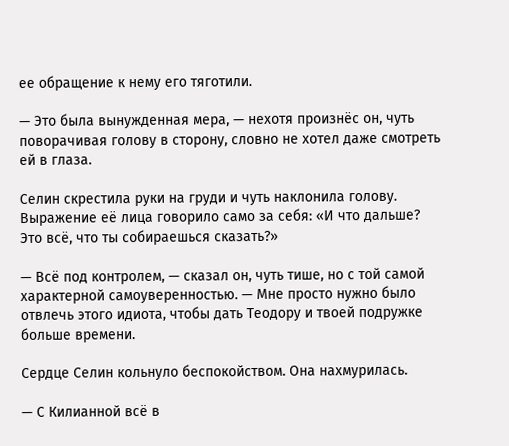ее обращение к нему его тяготили.

— Это была вынужденная мера, — нехотя произнёс он, чуть поворачивая голову в сторону, словно не хотел даже смотреть ей в глаза.

Селин скрестила руки на груди и чуть наклонила голову. Выражение её лица говорило само за себя: «И что дальше? Это всё, что ты собираешься сказать?»

— Всё под контролем, — сказал он, чуть тише, но с той самой характерной самоуверенностью. — Мне просто нужно было отвлечь этого идиота, чтобы дать Теодору и твоей подружке больше времени.

Сердце Селин кольнуло беспокойством. Она нахмурилась.

— С Килианной всё в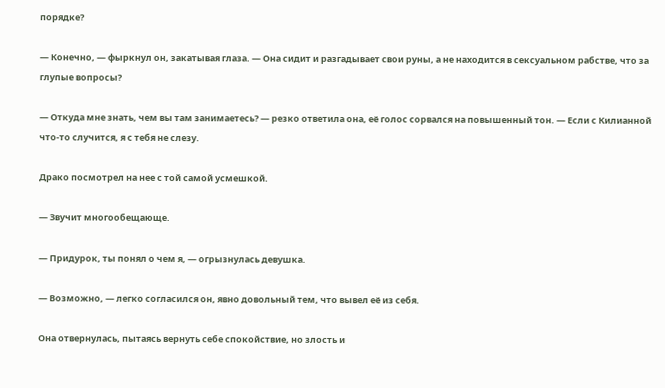порядке?

— Конечно, — фыркнул он, закатывая глаза. — Она сидит и разгадывает свои руны, а не находится в сексуальном рабстве, что за глупые вопросы?

— Откуда мне знать, чем вы там занимаетесь? — резко ответила она, её голос сорвался на повышенный тон. — Если с Килианной что-то случится, я с тебя не слезу.

Драко посмотрел на нее с той самой усмешкой.

— Звучит многообещающе.

— Придурок, ты понял о чем я, — огрызнулась девушка.

— Возможно, — легко согласился он, явно довольный тем, что вывел её из себя.

Она отвернулась, пытаясь вернуть себе спокойствие, но злость и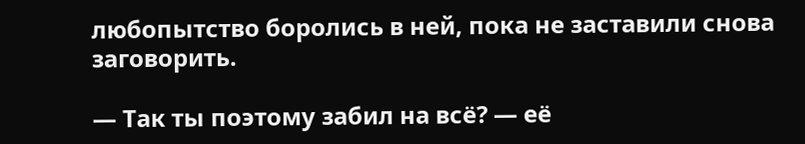любопытство боролись в ней, пока не заставили снова заговорить.

— Так ты поэтому забил на всё? — её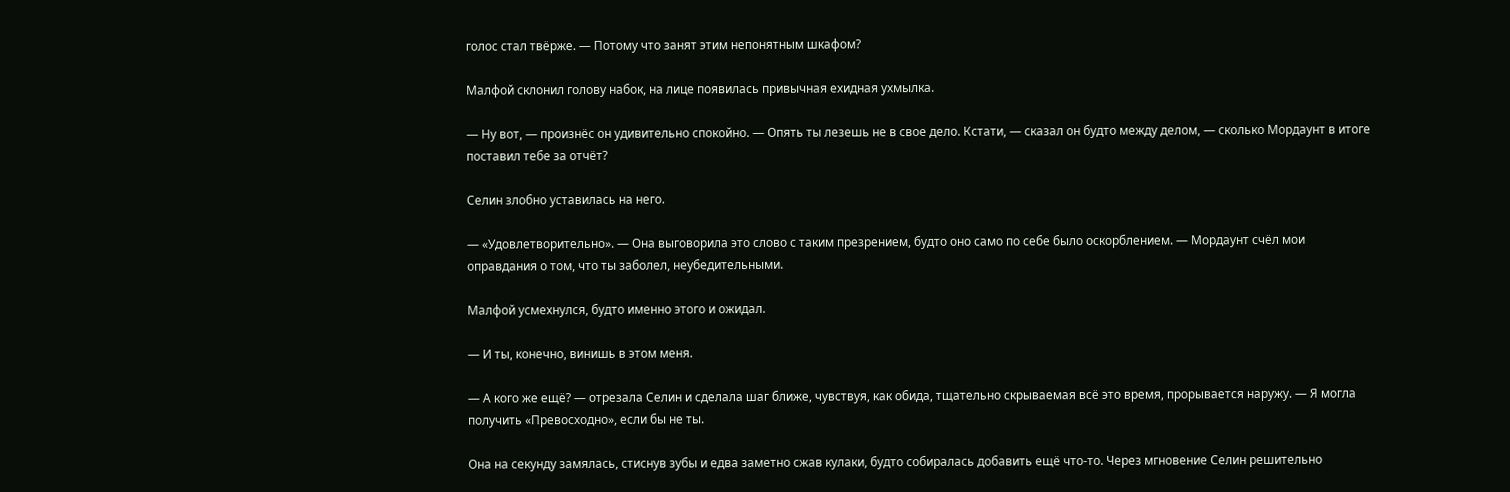голос стал твёрже. — Потому что занят этим непонятным шкафом?

Малфой склонил голову набок, на лице появилась привычная ехидная ухмылка.

— Ну вот, — произнёс он удивительно спокойно. — Опять ты лезешь не в свое дело. Кстати, — сказал он будто между делом, — сколько Мордаунт в итоге поставил тебе за отчёт?

Селин злобно уставилась на него.

— «Удовлетворительно». — Она выговорила это слово с таким презрением, будто оно само по себе было оскорблением. — Мордаунт счёл мои оправдания о том, что ты заболел, неубедительными.

Малфой усмехнулся, будто именно этого и ожидал.

— И ты, конечно, винишь в этом меня.

— А кого же ещё? — отрезала Селин и сделала шаг ближе, чувствуя, как обида, тщательно скрываемая всё это время, прорывается наружу. — Я могла получить «Превосходно», если бы не ты.

Она на секунду замялась, стиснув зубы и едва заметно сжав кулаки, будто собиралась добавить ещё что-то. Через мгновение Селин решительно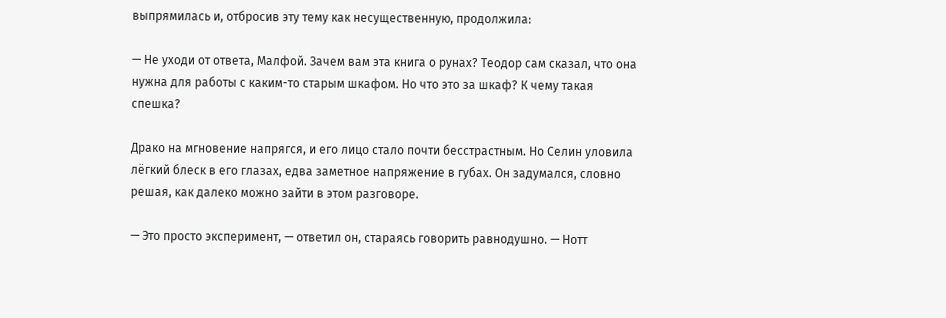выпрямилась и, отбросив эту тему как несущественную, продолжила:

— Не уходи от ответа, Малфой. Зачем вам эта книга о рунах? Теодор сам сказал, что она нужна для работы с каким-то старым шкафом. Но что это за шкаф? К чему такая спешка?

Драко на мгновение напрягся, и его лицо стало почти бесстрастным. Но Селин уловила лёгкий блеск в его глазах, едва заметное напряжение в губах. Он задумался, словно решая, как далеко можно зайти в этом разговоре.

— Это просто эксперимент, — ответил он, стараясь говорить равнодушно. — Нотт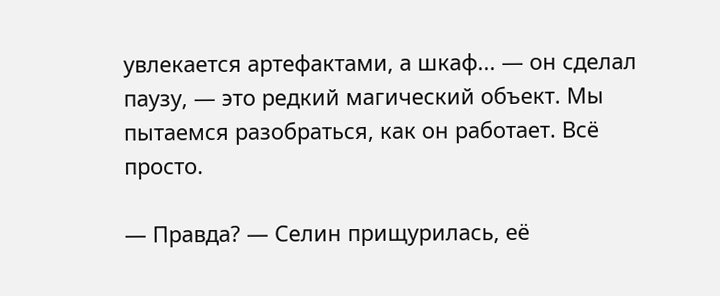увлекается артефактами, а шкаф... — он сделал паузу, — это редкий магический объект. Мы пытаемся разобраться, как он работает. Всё просто.

— Правда? — Селин прищурилась, её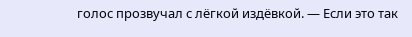голос прозвучал с лёгкой издёвкой. — Если это так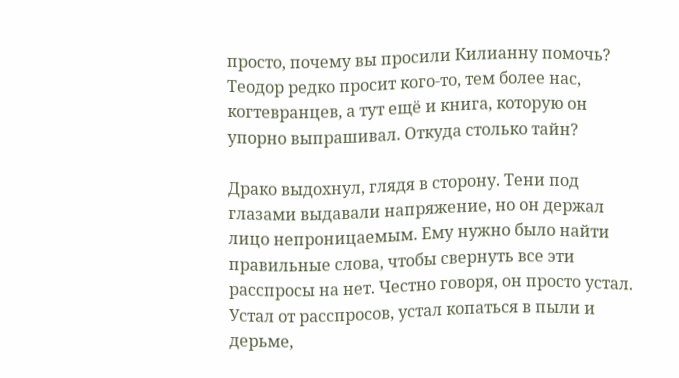просто, почему вы просили Килианну помочь? Теодор редко просит кого-то, тем более нас, когтевранцев, а тут ещё и книга, которую он упорно выпрашивал. Откуда столько тайн?

Драко выдохнул, глядя в сторону. Тени под глазами выдавали напряжение, но он держал лицо непроницаемым. Ему нужно было найти правильные слова, чтобы свернуть все эти расспросы на нет. Честно говоря, он просто устал. Устал от расспросов, устал копаться в пыли и дерьме,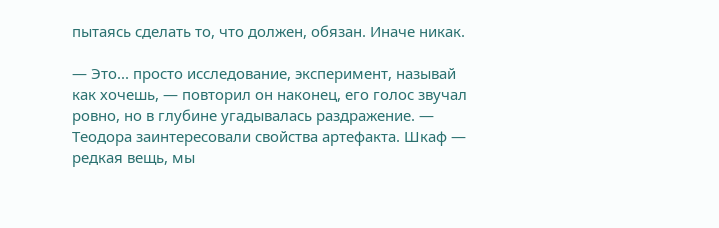пытаясь сделать то, что должен, обязан. Иначе никак.

— Это... просто исследование, эксперимент, называй как хочешь, — повторил он наконец, его голос звучал ровно, но в глубине угадывалась раздражение. — Теодора заинтересовали свойства артефакта. Шкаф — редкая вещь, мы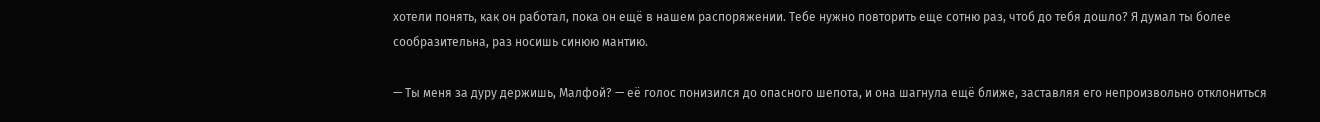хотели понять, как он работал, пока он ещё в нашем распоряжении. Тебе нужно повторить еще сотню раз, чтоб до тебя дошло? Я думал ты более сообразительна, раз носишь синюю мантию.

— Ты меня за дуру держишь, Малфой? — её голос понизился до опасного шепота, и она шагнула ещё ближе, заставляя его непроизвольно отклониться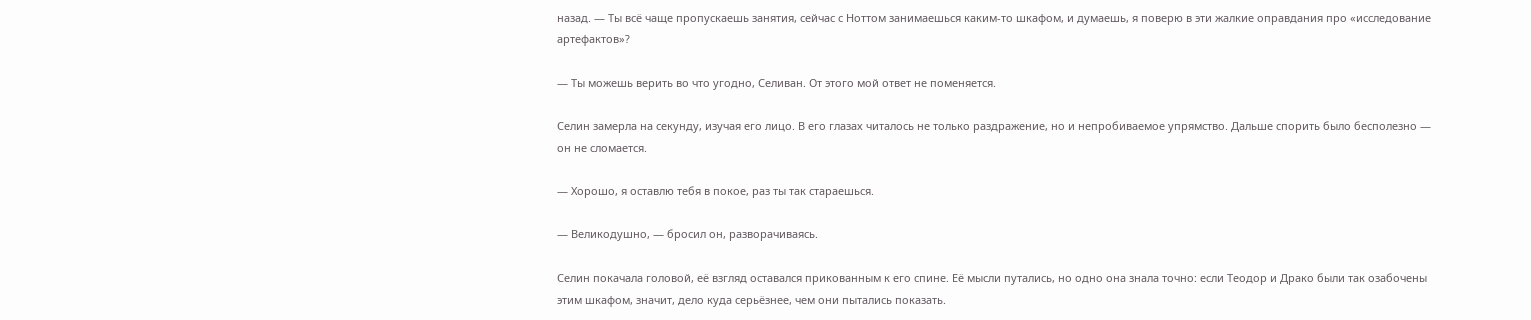назад. — Ты всё чаще пропускаешь занятия, сейчас с Ноттом занимаешься каким-то шкафом, и думаешь, я поверю в эти жалкие оправдания про «исследование артефактов»?

— Ты можешь верить во что угодно, Селиван. От этого мой ответ не поменяется.

Селин замерла на секунду, изучая его лицо. В его глазах читалось не только раздражение, но и непробиваемое упрямство. Дальше спорить было бесполезно — он не сломается.

— Хорошо, я оставлю тебя в покое, раз ты так стараешься.

— Великодушно, — бросил он, разворачиваясь.

Селин покачала головой, её взгляд оставался прикованным к его спине. Её мысли путались, но одно она знала точно: если Теодор и Драко были так озабочены этим шкафом, значит, дело куда серьёзнее, чем они пытались показать.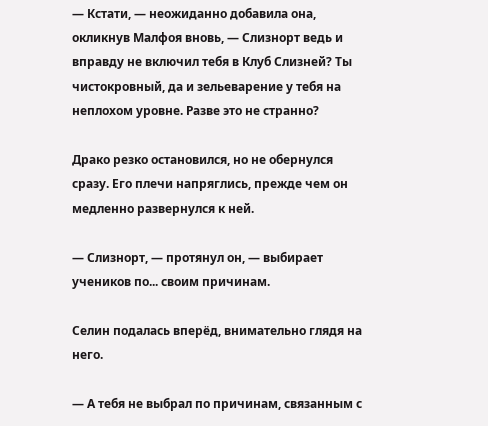— Кстати, — неожиданно добавила она, окликнув Малфоя вновь, — Слизнорт ведь и вправду не включил тебя в Клуб Слизней? Ты чистокровный, да и зельеварение у тебя на неплохом уровне. Разве это не странно?

Драко резко остановился, но не обернулся сразу. Его плечи напряглись, прежде чем он медленно развернулся к ней.

— Слизнорт, — протянул он, — выбирает учеников по... своим причинам.

Селин подалась вперёд, внимательно глядя на него.

— А тебя не выбрал по причинам, связанным с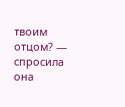твоим отцом? — спросила она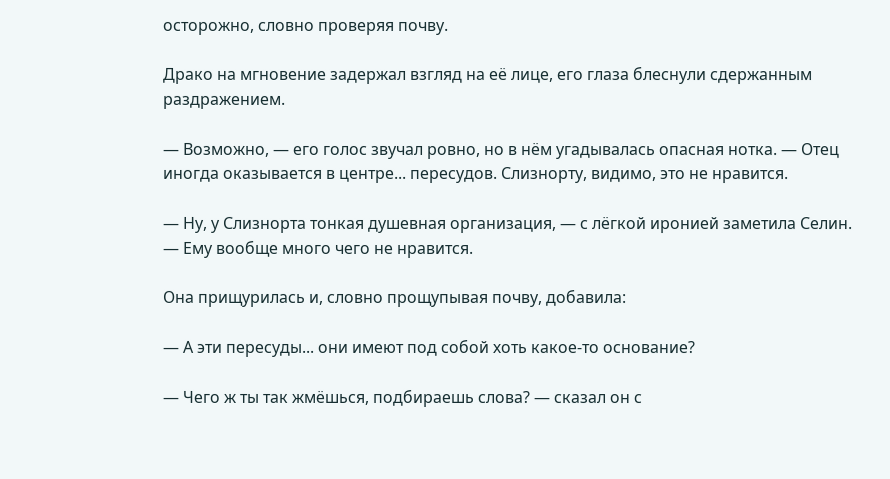осторожно, словно проверяя почву.

Драко на мгновение задержал взгляд на её лице, его глаза блеснули сдержанным раздражением.

— Возможно, — его голос звучал ровно, но в нём угадывалась опасная нотка. — Отец иногда оказывается в центре... пересудов. Слизнорту, видимо, это не нравится.

— Ну, у Слизнорта тонкая душевная организация, — с лёгкой иронией заметила Селин. — Ему вообще много чего не нравится.

Она прищурилась и, словно прощупывая почву, добавила:

— А эти пересуды... они имеют под собой хоть какое-то основание?

— Чего ж ты так жмёшься, подбираешь слова? — сказал он с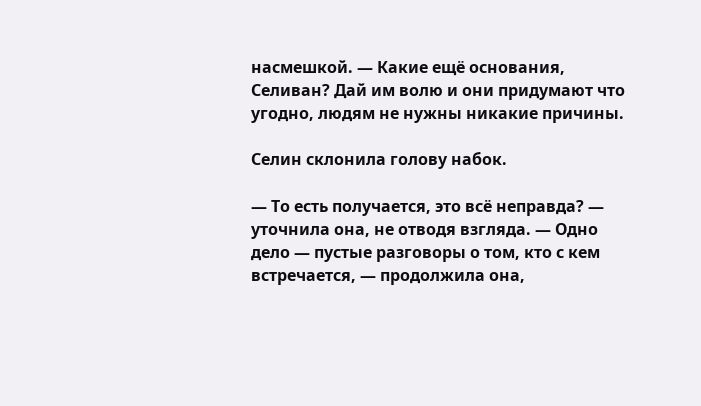насмешкой. — Какие ещё основания, Селиван? Дай им волю и они придумают что угодно, людям не нужны никакие причины.

Селин склонила голову набок.

— То есть получается, это всё неправда? — уточнила она, не отводя взгляда. — Одно дело — пустые разговоры о том, кто с кем встречается, — продолжила она,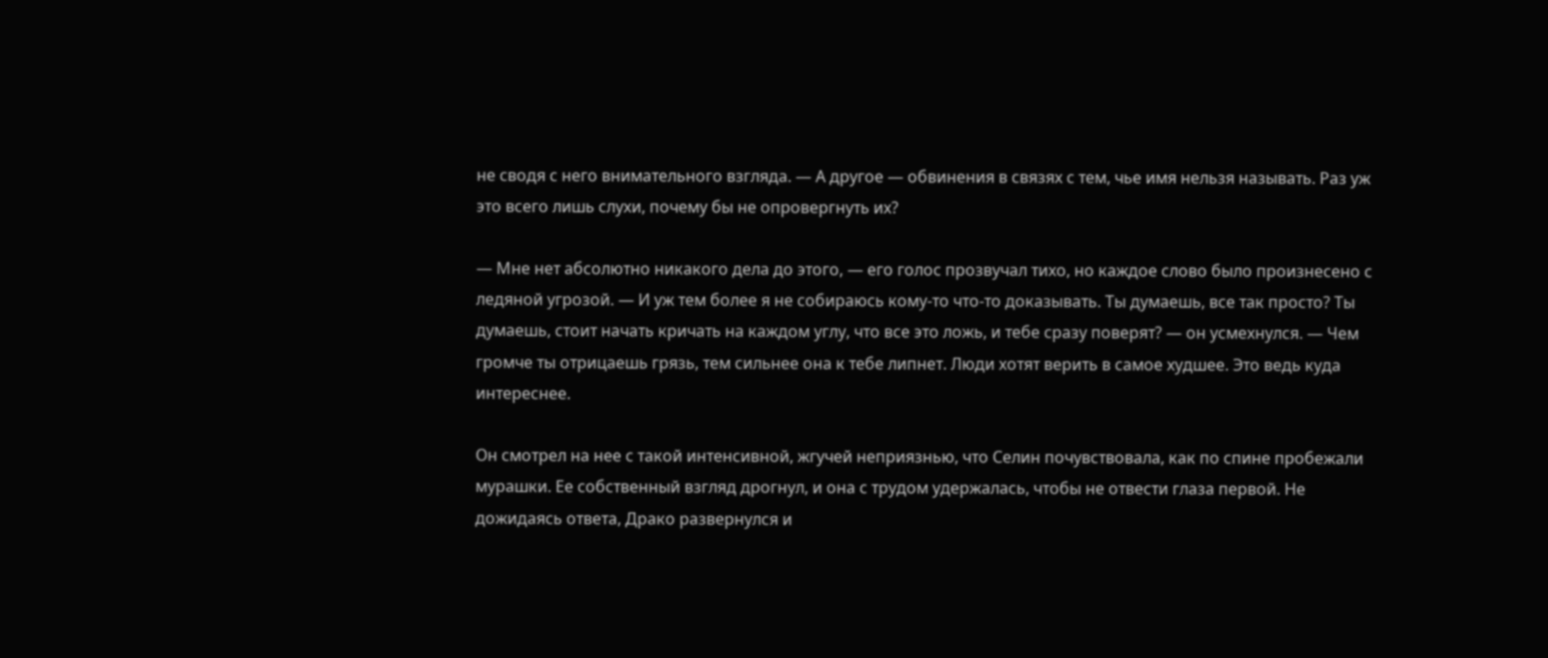не сводя с него внимательного взгляда. — А другое — обвинения в связях с тем, чье имя нельзя называть. Раз уж это всего лишь слухи, почему бы не опровергнуть их?

— Мне нет абсолютно никакого дела до этого, — его голос прозвучал тихо, но каждое слово было произнесено с ледяной угрозой. — И уж тем более я не собираюсь кому-то что-то доказывать. Ты думаешь, все так просто? Ты думаешь, стоит начать кричать на каждом углу, что все это ложь, и тебе сразу поверят? — он усмехнулся. — Чем громче ты отрицаешь грязь, тем сильнее она к тебе липнет. Люди хотят верить в самое худшее. Это ведь куда интереснее.

Он смотрел на нее с такой интенсивной, жгучей неприязнью, что Селин почувствовала, как по спине пробежали мурашки. Ее собственный взгляд дрогнул, и она с трудом удержалась, чтобы не отвести глаза первой. Не дожидаясь ответа, Драко развернулся и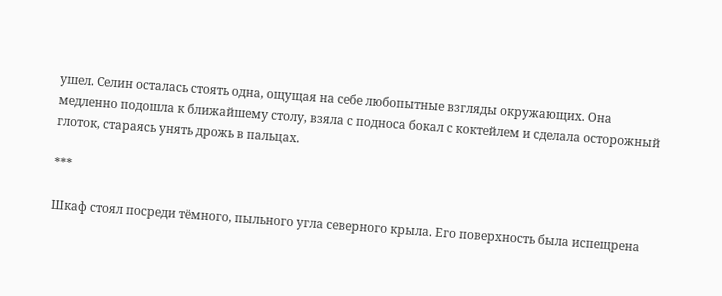ушел. Селин осталась стоять одна, ощущая на себе любопытные взгляды окружающих. Она медленно подошла к ближайшему столу, взяла с подноса бокал с коктейлем и сделала осторожный глоток, стараясь унять дрожь в пальцах.

***

Шкаф стоял посреди тёмного, пыльного угла северного крыла. Его поверхность была испещрена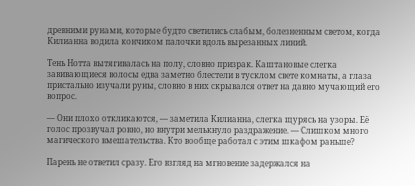древними рунами, которые будто светились слабым, болезненным светом, когда Килианна водила кончиком палочки вдоль вырезанных линий.

Тень Нотта вытягивалась на полу, словно призрак. Каштановые слегка завивающиеся волосы едва заметно блестели в тусклом свете комнаты, а глаза пристально изучали руны, словно в них скрывался ответ на давно мучающий его вопрос.

— Они плохо откликаются, — заметила Килианна, слегка щурясь на узоры. Её голос прозвучал ровно, но внутри мелькнуло раздражение. — Слишком много магического вмешательства. Кто вообще работал с этим шкафом раньше?

Парень не ответил сразу. Его взгляд на мгновение задержался на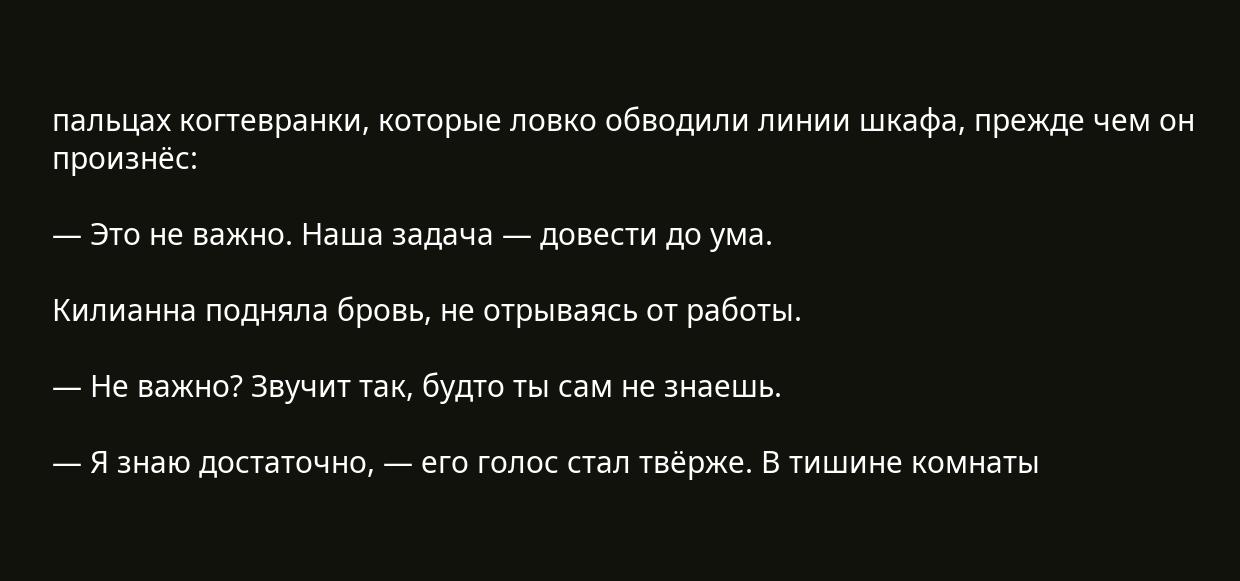пальцах когтевранки, которые ловко обводили линии шкафа, прежде чем он произнёс:

— Это не важно. Наша задача — довести до ума.

Килианна подняла бровь, не отрываясь от работы.

— Не важно? Звучит так, будто ты сам не знаешь.

— Я знаю достаточно, — его голос стал твёрже. В тишине комнаты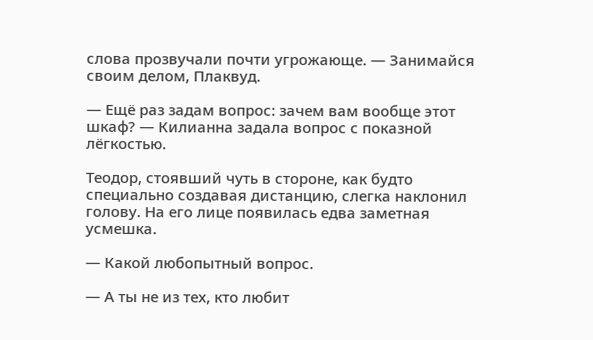слова прозвучали почти угрожающе. — Занимайся своим делом, Плаквуд.

— Ещё раз задам вопрос: зачем вам вообще этот шкаф? — Килианна задала вопрос с показной лёгкостью.

Теодор, стоявший чуть в стороне, как будто специально создавая дистанцию, слегка наклонил голову. На его лице появилась едва заметная усмешка.

— Какой любопытный вопрос.

— А ты не из тех, кто любит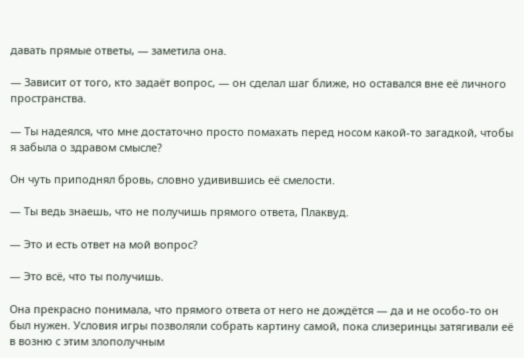давать прямые ответы, — заметила она.

— Зависит от того, кто задаёт вопрос, — он сделал шаг ближе, но оставался вне её личного пространства.

— Ты надеялся, что мне достаточно просто помахать перед носом какой-то загадкой, чтобы я забыла о здравом смысле?

Он чуть приподнял бровь, словно удивившись её смелости.

— Ты ведь знаешь, что не получишь прямого ответа, Плаквуд.

— Это и есть ответ на мой вопрос?

— Это всё, что ты получишь.

Она прекрасно понимала, что прямого ответа от него не дождётся — да и не особо-то он был нужен. Условия игры позволяли собрать картину самой, пока слизеринцы затягивали её в возню с этим злополучным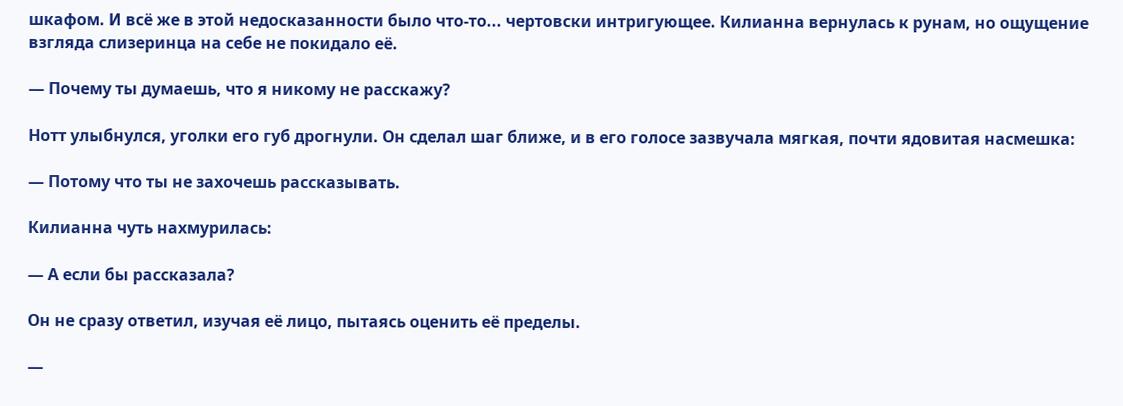шкафом. И всё же в этой недосказанности было что-то... чертовски интригующее. Килианна вернулась к рунам, но ощущение взгляда слизеринца на себе не покидало её.

— Почему ты думаешь, что я никому не расскажу?

Нотт улыбнулся, уголки его губ дрогнули. Он сделал шаг ближе, и в его голосе зазвучала мягкая, почти ядовитая насмешка:

— Потому что ты не захочешь рассказывать.

Килианна чуть нахмурилась:

— А если бы рассказала?

Он не сразу ответил, изучая её лицо, пытаясь оценить её пределы.

—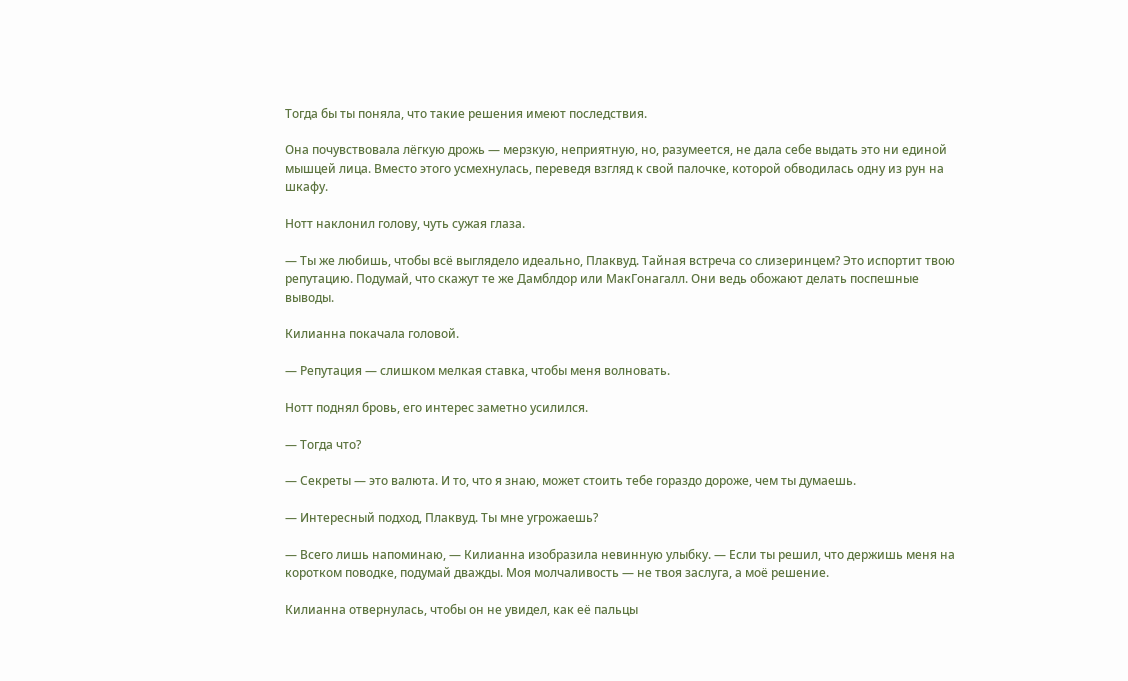Тогда бы ты поняла, что такие решения имеют последствия.

Она почувствовала лёгкую дрожь — мерзкую, неприятную, но, разумеется, не дала себе выдать это ни единой мышцей лица. Вместо этого усмехнулась, переведя взгляд к свой палочке, которой обводилась одну из рун на шкафу.

Нотт наклонил голову, чуть сужая глаза.

— Ты же любишь, чтобы всё выглядело идеально, Плаквуд. Тайная встреча со слизеринцем? Это испортит твою репутацию. Подумай, что скажут те же Дамблдор или МакГонагалл. Они ведь обожают делать поспешные выводы.

Килианна покачала головой.

— Репутация — слишком мелкая ставка, чтобы меня волновать.

Нотт поднял бровь, его интерес заметно усилился.

— Тогда что?

— Секреты — это валюта. И то, что я знаю, может стоить тебе гораздо дороже, чем ты думаешь.

— Интересный подход, Плаквуд. Ты мне угрожаешь?

— Всего лишь напоминаю, — Килианна изобразила невинную улыбку. — Если ты решил, что держишь меня на коротком поводке, подумай дважды. Моя молчаливость — не твоя заслуга, а моё решение.

Килианна отвернулась, чтобы он не увидел, как её пальцы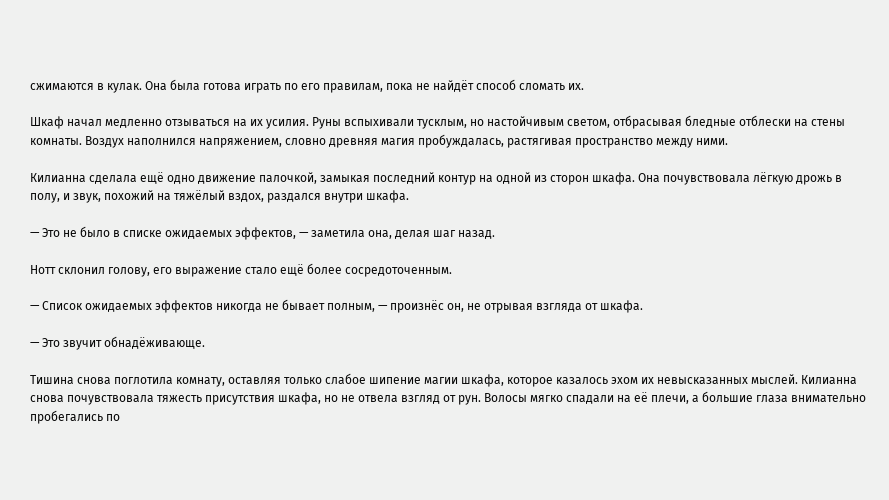сжимаются в кулак. Она была готова играть по его правилам, пока не найдёт способ сломать их.

Шкаф начал медленно отзываться на их усилия. Руны вспыхивали тусклым, но настойчивым светом, отбрасывая бледные отблески на стены комнаты. Воздух наполнился напряжением, словно древняя магия пробуждалась, растягивая пространство между ними.

Килианна сделала ещё одно движение палочкой, замыкая последний контур на одной из сторон шкафа. Она почувствовала лёгкую дрожь в полу, и звук, похожий на тяжёлый вздох, раздался внутри шкафа.

— Это не было в списке ожидаемых эффектов, — заметила она, делая шаг назад.

Нотт склонил голову, его выражение стало ещё более сосредоточенным.

— Список ожидаемых эффектов никогда не бывает полным, — произнёс он, не отрывая взгляда от шкафа.

— Это звучит обнадёживающе.

Тишина снова поглотила комнату, оставляя только слабое шипение магии шкафа, которое казалось эхом их невысказанных мыслей. Килианна снова почувствовала тяжесть присутствия шкафа, но не отвела взгляд от рун. Волосы мягко спадали на её плечи, а большие глаза внимательно пробегались по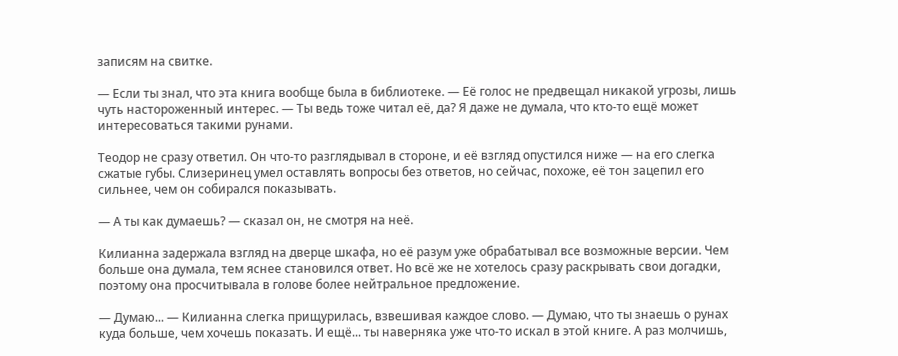записям на свитке.

— Если ты знал, что эта книга вообще была в библиотеке. — Её голос не предвещал никакой угрозы, лишь чуть настороженный интерес. — Ты ведь тоже читал её, да? Я даже не думала, что кто-то ещё может интересоваться такими рунами.

Теодор не сразу ответил. Он что-то разглядывал в стороне, и её взгляд опустился ниже — на его слегка сжатые губы. Слизеринец умел оставлять вопросы без ответов, но сейчас, похоже, её тон зацепил его сильнее, чем он собирался показывать.

— А ты как думаешь? — сказал он, не смотря на неё.

Килианна задержала взгляд на дверце шкафа, но её разум уже обрабатывал все возможные версии. Чем больше она думала, тем яснее становился ответ. Но всё же не хотелось сразу раскрывать свои догадки, поэтому она просчитывала в голове более нейтральное предложение.

— Думаю... — Килианна слегка прищурилась, взвешивая каждое слово. — Думаю, что ты знаешь о рунах куда больше, чем хочешь показать. И ещё... ты наверняка уже что-то искал в этой книге. А раз молчишь,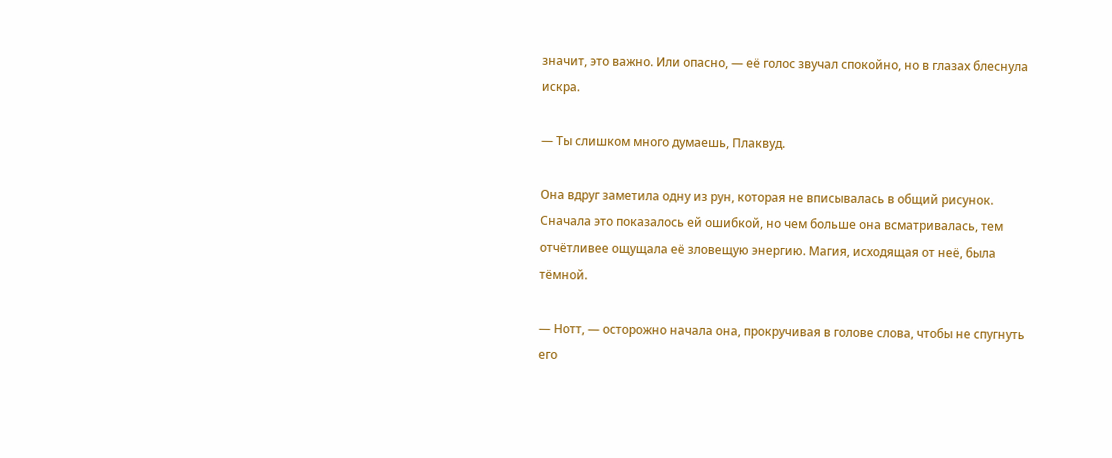значит, это важно. Или опасно, — её голос звучал спокойно, но в глазах блеснула искра.

— Ты слишком много думаешь, Плаквуд.

Она вдруг заметила одну из рун, которая не вписывалась в общий рисунок. Сначала это показалось ей ошибкой, но чем больше она всматривалась, тем отчётливее ощущала её зловещую энергию. Магия, исходящая от неё, была тёмной.

— Нотт, — осторожно начала она, прокручивая в голове слова, чтобы не спугнуть его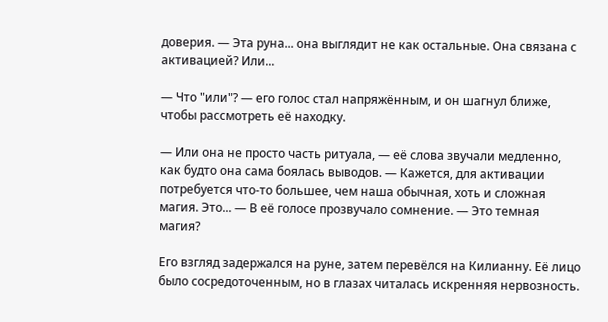доверия. — Эта руна... она выглядит не как остальные. Она связана с активацией? Или...

— Что "или"? — его голос стал напряжённым, и он шагнул ближе, чтобы рассмотреть её находку.

— Или она не просто часть ритуала, — её слова звучали медленно, как будто она сама боялась выводов. — Кажется, для активации потребуется что-то большее, чем наша обычная, хоть и сложная магия. Это... — В её голосе прозвучало сомнение. — Это темная магия?

Его взгляд задержался на руне, затем перевёлся на Килианну. Её лицо было сосредоточенным, но в глазах читалась искренняя нервозность.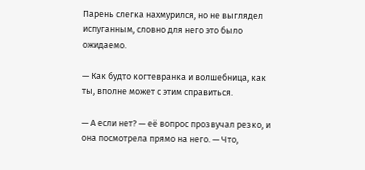Парень слегка нахмурился, но не выглядел испуганным, словно для него это было ожидаемо.

— Как будто когтевранка и волшебница, как ты, вполне может с этим справиться.

— А если нет? — её вопрос прозвучал резко, и она посмотрела прямо на него. — Что,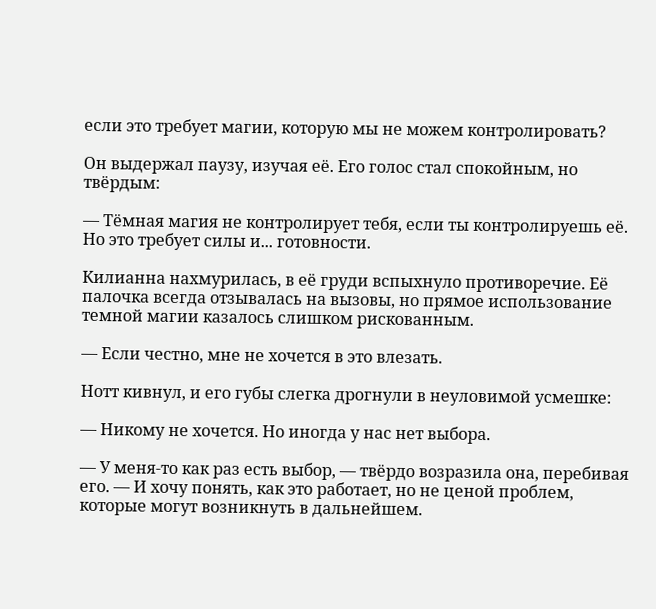если это требует магии, которую мы не можем контролировать?

Он выдержал паузу, изучая её. Его голос стал спокойным, но твёрдым:

— Тёмная магия не контролирует тебя, если ты контролируешь её. Но это требует силы и... готовности.

Килианна нахмурилась, в её груди вспыхнуло противоречие. Её палочка всегда отзывалась на вызовы, но прямое использование темной магии казалось слишком рискованным.

— Если честно, мне не хочется в это влезать.

Нотт кивнул, и его губы слегка дрогнули в неуловимой усмешке:

— Никому не хочется. Но иногда у нас нет выбора.

— У меня-то как раз есть выбор, — твёрдо возразила она, перебивая его. — И хочу понять, как это работает, но не ценой проблем, которые могут возникнуть в дальнейшем.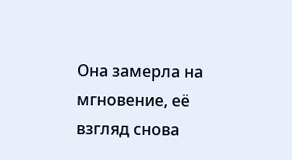Она замерла на мгновение, её взгляд снова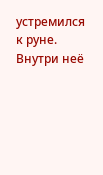устремился к руне. Внутри неё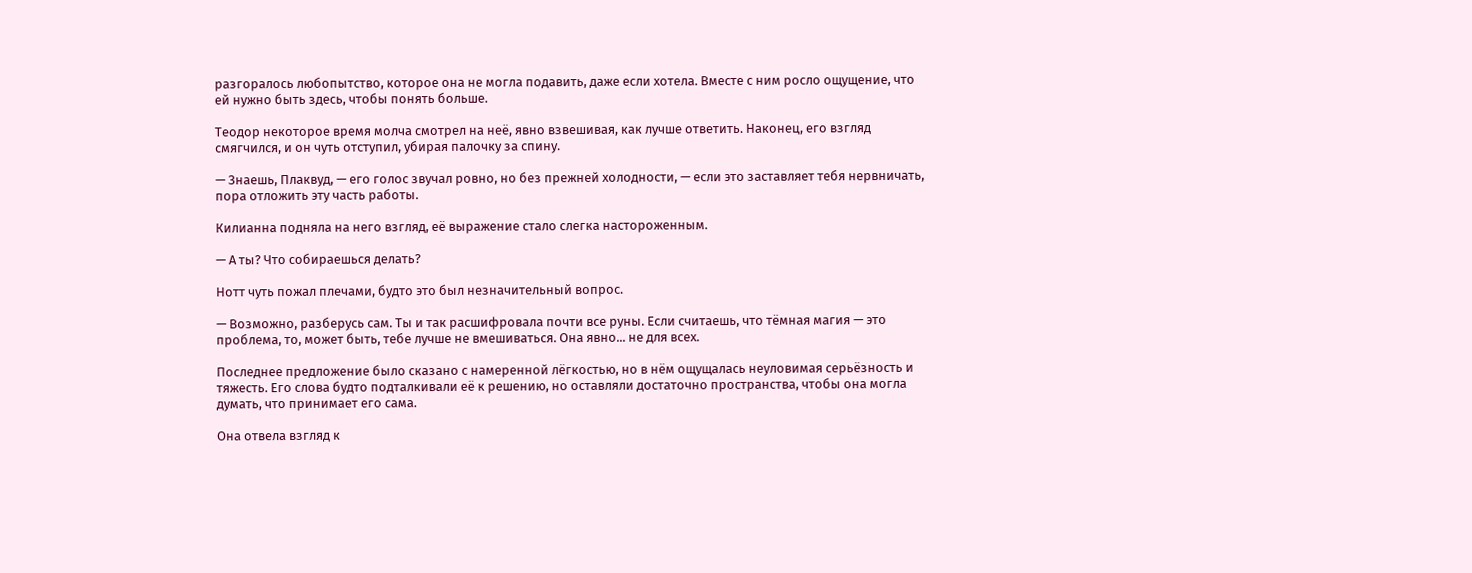разгоралось любопытство, которое она не могла подавить, даже если хотела. Вместе с ним росло ощущение, что ей нужно быть здесь, чтобы понять больше.

Теодор некоторое время молча смотрел на неё, явно взвешивая, как лучше ответить. Наконец, его взгляд смягчился, и он чуть отступил, убирая палочку за спину.

— Знаешь, Плаквуд, — его голос звучал ровно, но без прежней холодности, — если это заставляет тебя нервничать, пора отложить эту часть работы.

Килианна подняла на него взгляд, её выражение стало слегка настороженным.

— А ты? Что собираешься делать?

Нотт чуть пожал плечами, будто это был незначительный вопрос.

— Возможно, разберусь сам. Ты и так расшифровала почти все руны. Если считаешь, что тёмная магия — это проблема, то, может быть, тебе лучше не вмешиваться. Она явно... не для всех.

Последнее предложение было сказано с намеренной лёгкостью, но в нём ощущалась неуловимая серьёзность и тяжесть. Его слова будто подталкивали её к решению, но оставляли достаточно пространства, чтобы она могла думать, что принимает его сама.

Она отвела взгляд к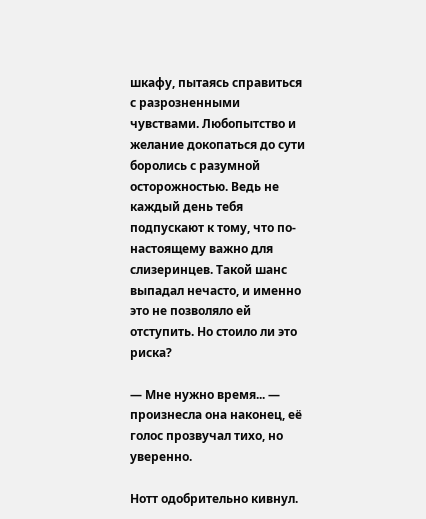шкафу, пытаясь справиться с разрозненными чувствами. Любопытство и желание докопаться до сути боролись с разумной осторожностью. Ведь не каждый день тебя подпускают к тому, что по-настоящему важно для слизеринцев. Такой шанс выпадал нечасто, и именно это не позволяло ей отступить. Но стоило ли это риска?

— Мне нужно время... — произнесла она наконец, её голос прозвучал тихо, но уверенно.

Нотт одобрительно кивнул.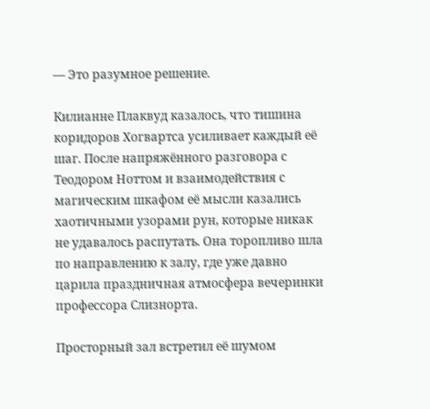— Это разумное решение.

Килианне Плаквуд казалось, что тишина коридоров Хогвартса усиливает каждый её шаг. После напряжённого разговора с Теодором Ноттом и взаимодействия с магическим шкафом её мысли казались хаотичными узорами рун, которые никак не удавалось распутать. Она торопливо шла по направлению к залу, где уже давно царила праздничная атмосфера вечеринки профессора Слизнорта.

Просторный зал встретил её шумом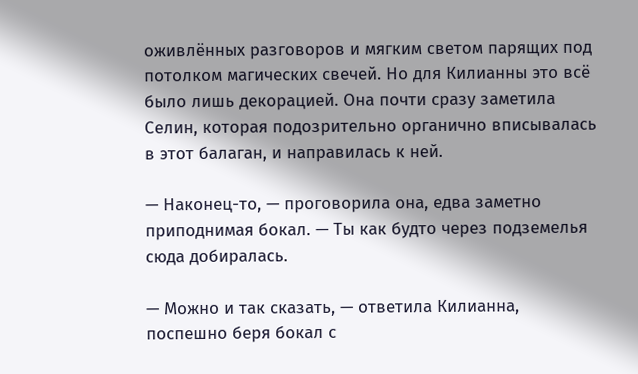оживлённых разговоров и мягким светом парящих под потолком магических свечей. Но для Килианны это всё было лишь декорацией. Она почти сразу заметила Селин, которая подозрительно органично вписывалась в этот балаган, и направилась к ней.

— Наконец-то, — проговорила она, едва заметно приподнимая бокал. — Ты как будто через подземелья сюда добиралась.

— Можно и так сказать, — ответила Килианна, поспешно беря бокал с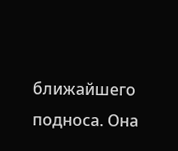ближайшего подноса. Она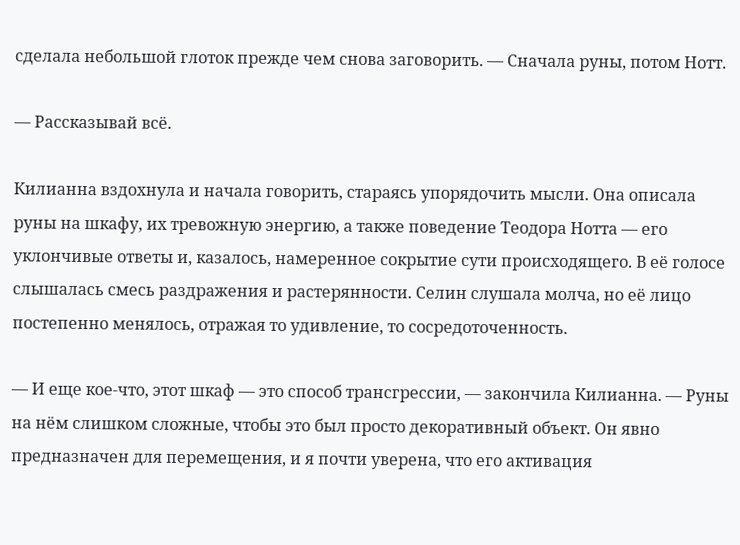сделала небольшой глоток прежде чем снова заговорить. — Сначала руны, потом Нотт.

— Рассказывай всё.

Килианна вздохнула и начала говорить, стараясь упорядочить мысли. Она описала руны на шкафу, их тревожную энергию, а также поведение Теодора Нотта — его уклончивые ответы и, казалось, намеренное сокрытие сути происходящего. В её голосе слышалась смесь раздражения и растерянности. Селин слушала молча, но её лицо постепенно менялось, отражая то удивление, то сосредоточенность.

— И еще кое-что, этот шкаф — это способ трансгрессии, — закончила Килианна. — Руны на нём слишком сложные, чтобы это был просто декоративный объект. Он явно предназначен для перемещения, и я почти уверена, что его активация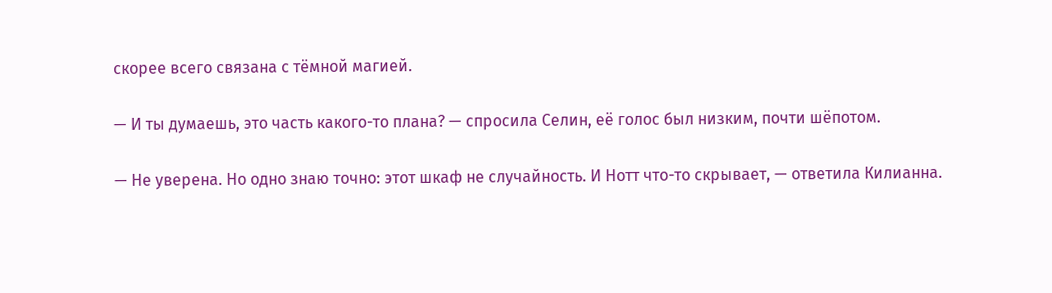скорее всего связана с тёмной магией.

— И ты думаешь, это часть какого-то плана? — спросила Селин, её голос был низким, почти шёпотом.

— Не уверена. Но одно знаю точно: этот шкаф не случайность. И Нотт что-то скрывает, — ответила Килианна.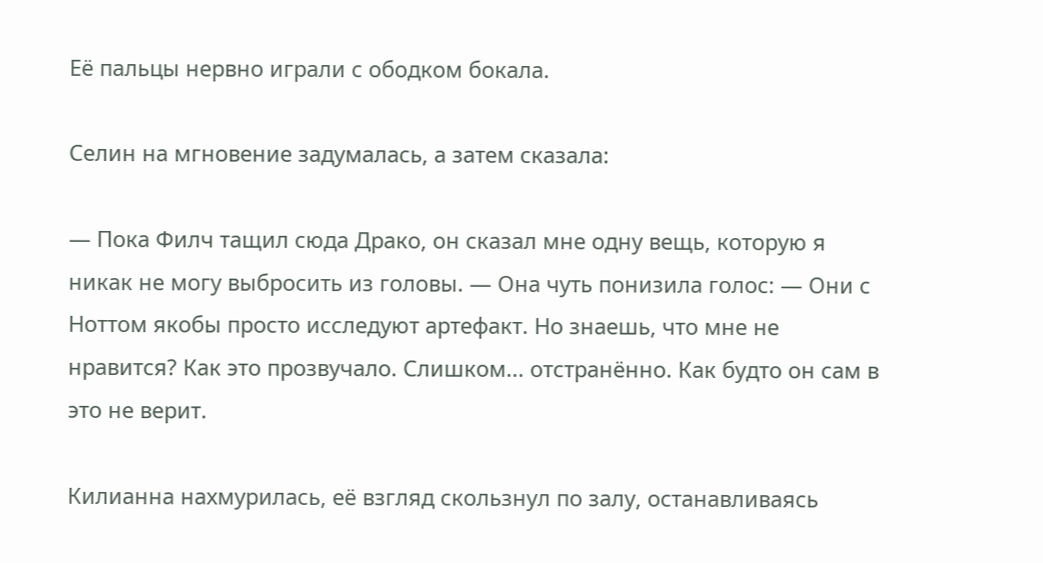Её пальцы нервно играли с ободком бокала.

Селин на мгновение задумалась, а затем сказала:

— Пока Филч тащил сюда Драко, он сказал мне одну вещь, которую я никак не могу выбросить из головы. — Она чуть понизила голос: — Они с Ноттом якобы просто исследуют артефакт. Но знаешь, что мне не нравится? Как это прозвучало. Слишком... отстранённо. Как будто он сам в это не верит.

Килианна нахмурилась, её взгляд скользнул по залу, останавливаясь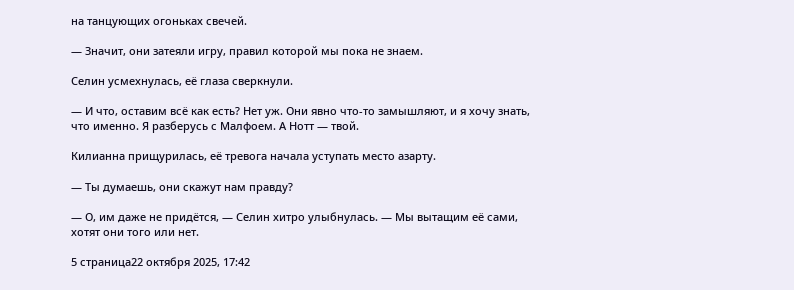на танцующих огоньках свечей.

— Значит, они затеяли игру, правил которой мы пока не знаем.

Селин усмехнулась, её глаза сверкнули.

— И что, оставим всё как есть? Нет уж. Они явно что-то замышляют, и я хочу знать, что именно. Я разберусь с Малфоем. А Нотт — твой.

Килианна прищурилась, её тревога начала уступать место азарту.

— Ты думаешь, они скажут нам правду?

— О, им даже не придётся, — Селин хитро улыбнулась. — Мы вытащим её сами, хотят они того или нет.

5 страница22 октября 2025, 17:42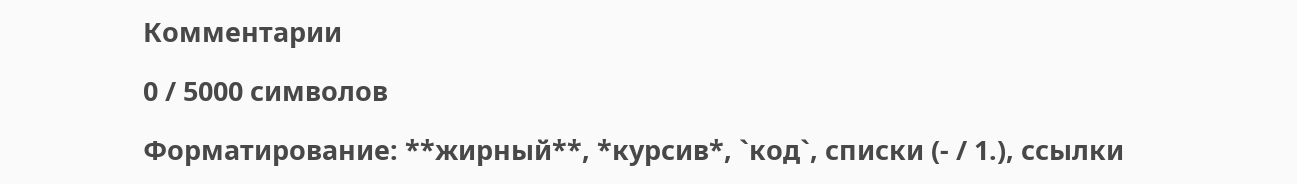Комментарии

0 / 5000 символов

Форматирование: **жирный**, *курсив*, `код`, списки (- / 1.), ссылки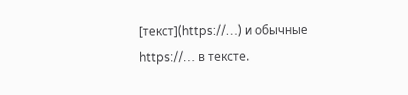[текст](https://…) и обычные https://… в тексте.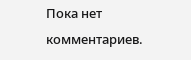Пока нет комментариев.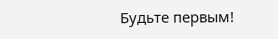Будьте первым!